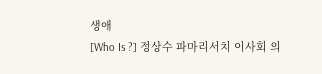생애
[Who Is ?] 정상수 파마리서치 이사회 의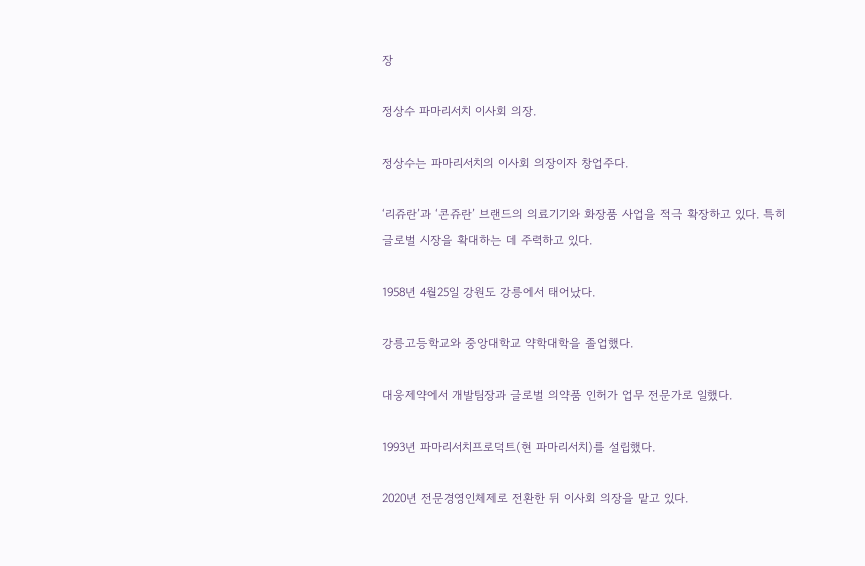장

정상수 파마리서치 이사회 의장.

정상수는 파마리서치의 이사회 의장이자 창업주다.

‘리쥬란’과 ‘콘쥬란’ 브랜드의 의료기기와 화장품 사업을 적극 확장하고 있다. 특히 글로벌 시장을 확대하는 데 주력하고 있다.

1958년 4월25일 강원도 강릉에서 태어났다.

강릉고등학교와 중앙대학교 약학대학을 졸업했다.

대웅제약에서 개발팀장과 글로벌 의약품 인허가 업무 전문가로 일했다.

1993년 파마리서치프로덕트(현 파마리서치)를 설립했다.

2020년 전문경영인체제로 전환한 뒤 이사회 의장을 맡고 있다.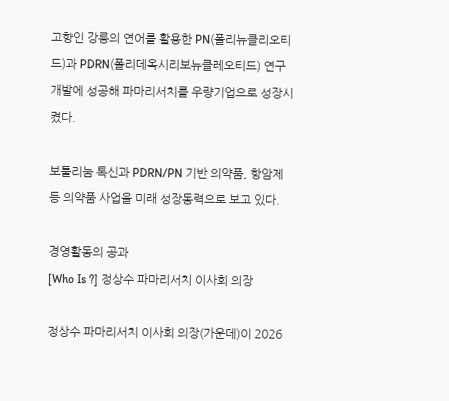고향인 강릉의 연어를 활용한 PN(폴리뉴클리오티드)과 PDRN(폴리데옥시리보뉴클레오티드) 연구개발에 성공해 파마리서치를 우량기업으로 성장시켰다.

보툴리눔 톡신과 PDRN/PN 기반 의약품, 항암제 등 의약품 사업을 미래 성장동력으로 보고 있다.

경영활동의 공과
[Who Is ?] 정상수 파마리서치 이사회 의장

정상수 파마리서치 이사회 의장(가운데)이 2026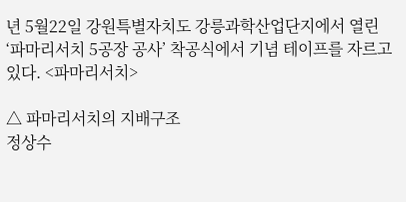년 5월22일 강원특별자치도 강릉과학산업단지에서 열린 ‘파마리서치 5공장 공사’ 착공식에서 기념 테이프를 자르고 있다. <파마리서치>

△ 파마리서치의 지배구조
정상수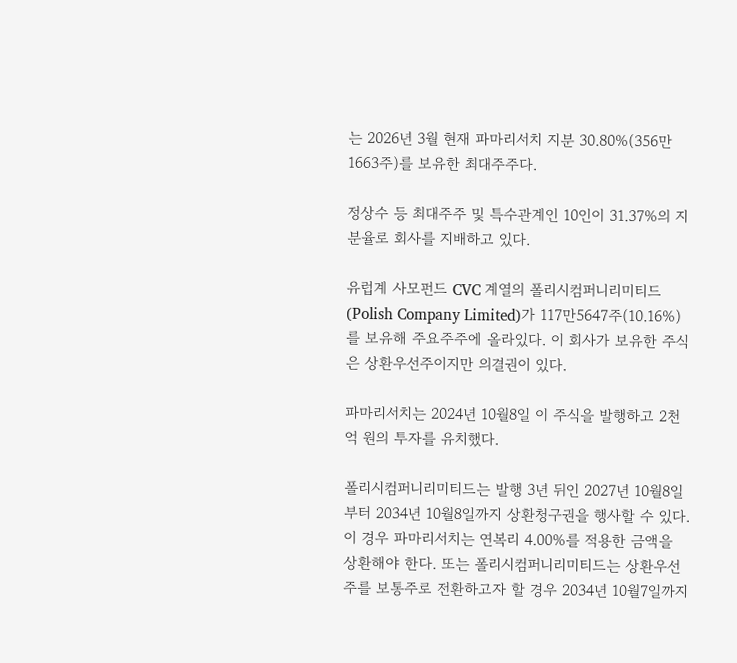는 2026년 3월 현재 파마리서치 지분 30.80%(356만1663주)를 보유한 최대주주다.

정상수 등 최대주주 및 특수관계인 10인이 31.37%의 지분율로 회사를 지배하고 있다.

유럽계 사모펀드 CVC 계열의 폴리시컴퍼니리미티드(Polish Company Limited)가 117만5647주(10.16%)를 보유해 주요주주에 올라있다. 이 회사가 보유한 주식은 상환우선주이지만 의결권이 있다.

파마리서치는 2024년 10월8일 이 주식을 발행하고 2천억 원의 투자를 유치했다.

폴리시컴퍼니리미티드는 발행 3년 뒤인 2027년 10월8일부터 2034년 10월8일까지 상환청구권을 행사할 수 있다. 이 경우 파마리서치는 연복리 4.00%를 적용한 금액을 상환해야 한다. 또는 폴리시컴퍼니리미티드는 상환우선주를 보통주로 전환하고자 할 경우 2034년 10월7일까지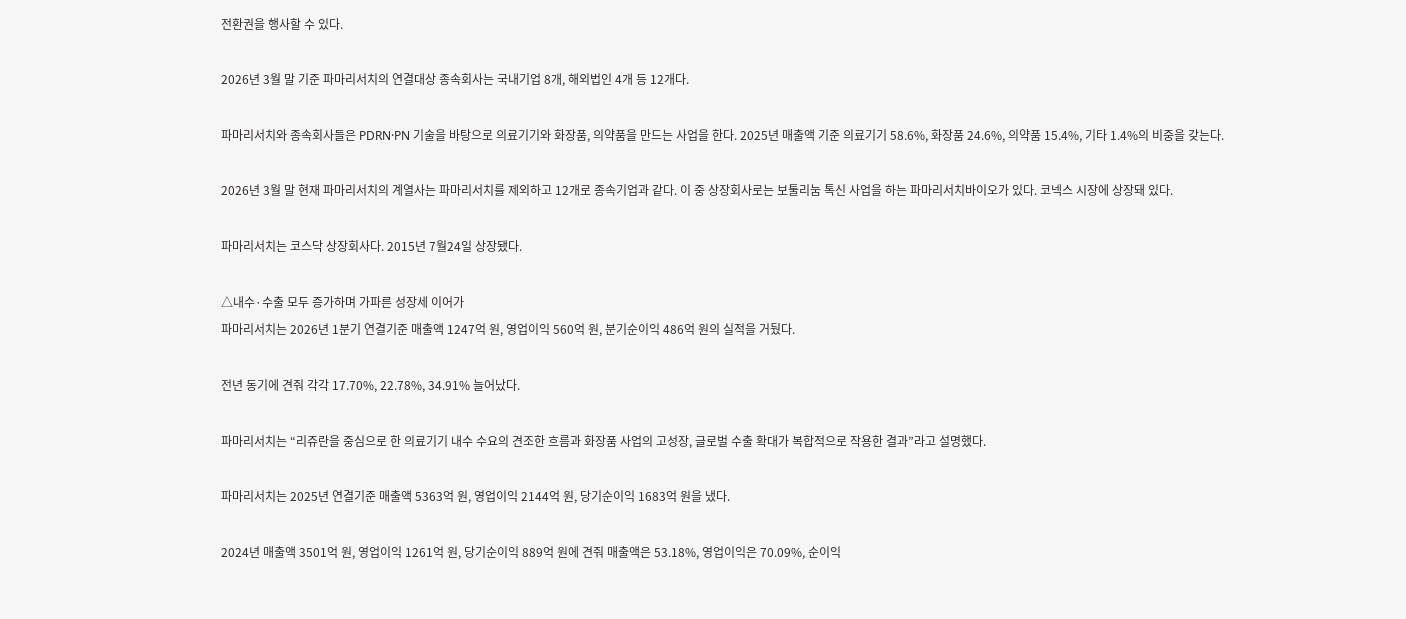전환권을 행사할 수 있다.

2026년 3월 말 기준 파마리서치의 연결대상 종속회사는 국내기업 8개, 해외법인 4개 등 12개다.

파마리서치와 종속회사들은 PDRN·PN 기술을 바탕으로 의료기기와 화장품, 의약품을 만드는 사업을 한다. 2025년 매출액 기준 의료기기 58.6%, 화장품 24.6%, 의약품 15.4%, 기타 1.4%의 비중을 갖는다.

2026년 3월 말 현재 파마리서치의 계열사는 파마리서치를 제외하고 12개로 종속기업과 같다. 이 중 상장회사로는 보툴리눔 톡신 사업을 하는 파마리서치바이오가 있다. 코넥스 시장에 상장돼 있다.

파마리서치는 코스닥 상장회사다. 2015년 7월24일 상장됐다.

△내수·수출 모두 증가하며 가파른 성장세 이어가
파마리서치는 2026년 1분기 연결기준 매출액 1247억 원, 영업이익 560억 원, 분기순이익 486억 원의 실적을 거뒀다.

전년 동기에 견줘 각각 17.70%, 22.78%, 34.91% 늘어났다.

파마리서치는 “리쥬란을 중심으로 한 의료기기 내수 수요의 견조한 흐름과 화장품 사업의 고성장, 글로벌 수출 확대가 복합적으로 작용한 결과”라고 설명했다.

파마리서치는 2025년 연결기준 매출액 5363억 원, 영업이익 2144억 원, 당기순이익 1683억 원을 냈다.

2024년 매출액 3501억 원, 영업이익 1261억 원, 당기순이익 889억 원에 견줘 매출액은 53.18%, 영업이익은 70.09%, 순이익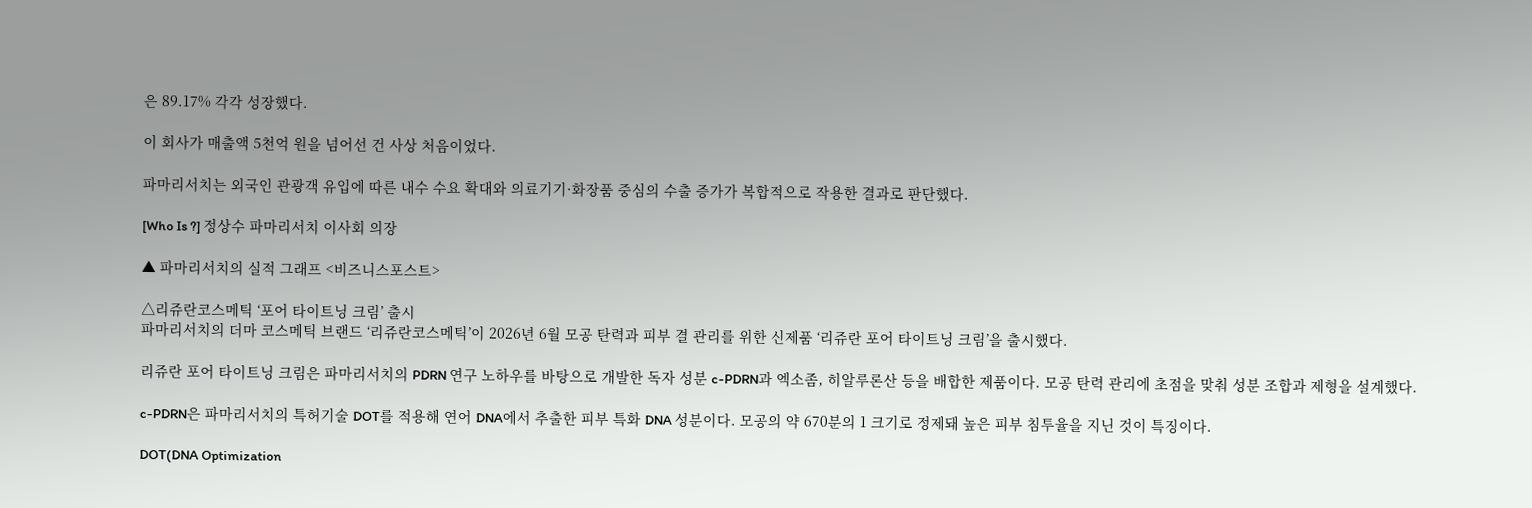은 89.17% 각각 성장했다.

이 회사가 매출액 5천억 원을 넘어선 건 사상 처음이었다.

파마리서치는 외국인 관광객 유입에 따른 내수 수요 확대와 의료기기·화장품 중심의 수출 증가가 복합적으로 작용한 결과로 판단했다.

[Who Is ?] 정상수 파마리서치 이사회 의장

▲ 파마리서치의 실적 그래프 <비즈니스포스트>

△리쥬란코스메틱 ‘포어 타이트닝 크림’ 출시
파마리서치의 더마 코스메틱 브랜드 ‘리쥬란코스메틱’이 2026년 6월 모공 탄력과 피부 결 관리를 위한 신제품 ‘리쥬란 포어 타이트닝 크림’을 출시했다.

리쥬란 포어 타이트닝 크림은 파마리서치의 PDRN 연구 노하우를 바탕으로 개발한 독자 성분 c-PDRN과 엑소좀, 히알루론산 등을 배합한 제품이다. 모공 탄력 관리에 초점을 맞춰 성분 조합과 제형을 설계했다.

c-PDRN은 파마리서치의 특허기술 DOT를 적용해 연어 DNA에서 추출한 피부 특화 DNA 성분이다. 모공의 약 670분의 1 크기로 정제돼 높은 피부 침투율을 지닌 것이 특징이다.

DOT(DNA Optimization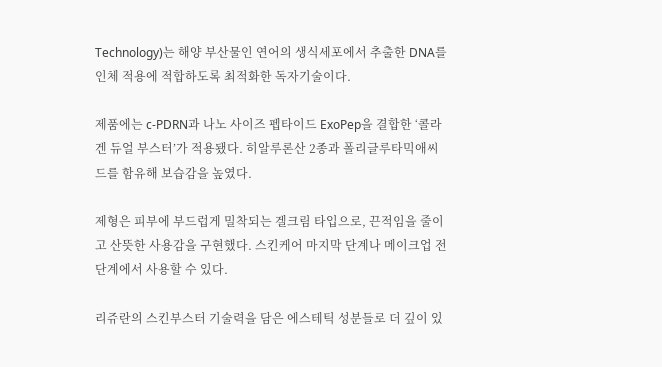Technology)는 해양 부산물인 연어의 생식세포에서 추출한 DNA를 인체 적용에 적합하도록 최적화한 독자기술이다.

제품에는 c-PDRN과 나노 사이즈 펩타이드 ExoPep을 결합한 ‘콜라겐 듀얼 부스터’가 적용됐다. 히알루론산 2종과 폴리글루타믹애씨드를 함유해 보습감을 높였다.

제형은 피부에 부드럽게 밀착되는 겔크림 타입으로, 끈적임을 줄이고 산뜻한 사용감을 구현했다. 스킨케어 마지막 단계나 메이크업 전 단계에서 사용할 수 있다.

리쥬란의 스킨부스터 기술력을 담은 에스테틱 성분들로 더 깊이 있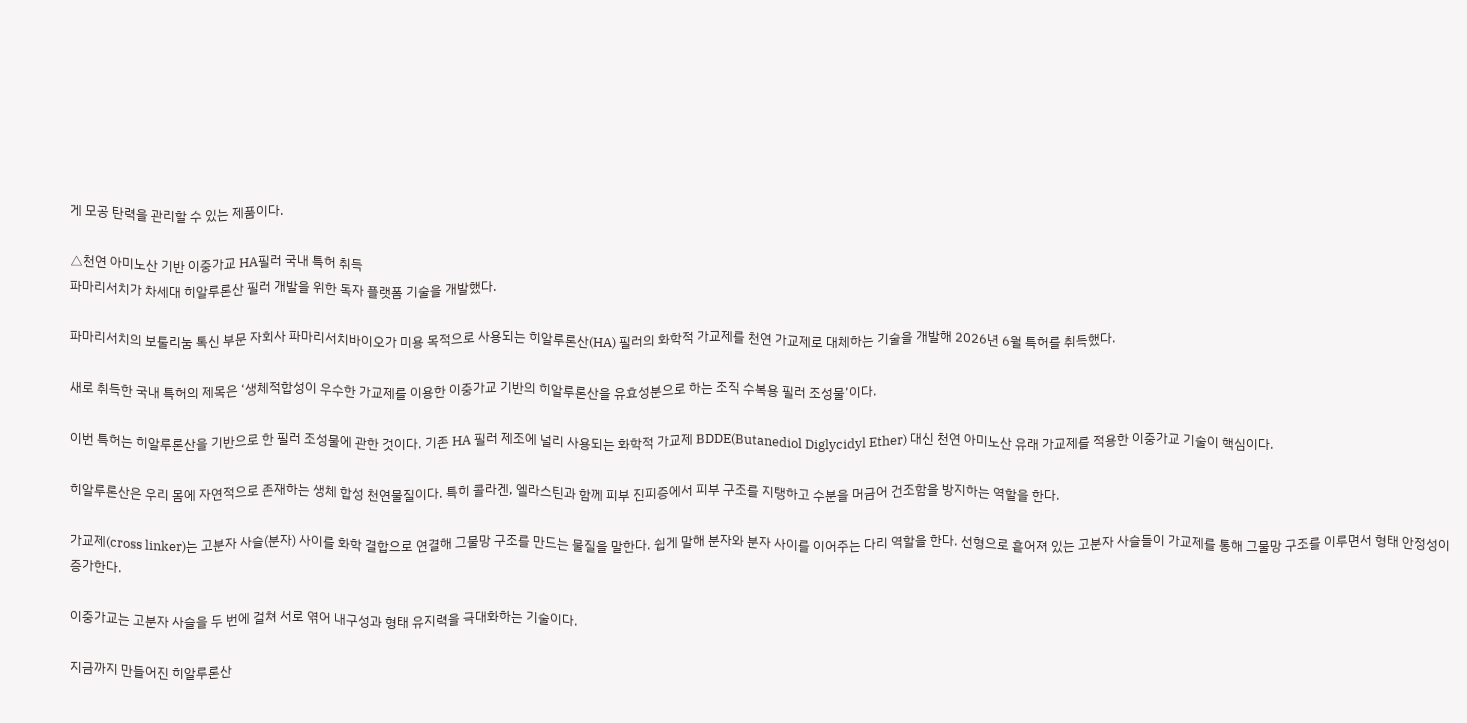게 모공 탄력을 관리할 수 있는 제품이다.

△천연 아미노산 기반 이중가교 HA필러 국내 특허 취득
파마리서치가 차세대 히알루론산 필러 개발을 위한 독자 플랫폼 기술을 개발했다.

파마리서치의 보툴리눔 톡신 부문 자회사 파마리서치바이오가 미용 목적으로 사용되는 히알루론산(HA) 필러의 화학적 가교제를 천연 가교제로 대체하는 기술을 개발해 2026년 6월 특허를 취득했다.

새로 취득한 국내 특허의 제목은 ‘생체적합성이 우수한 가교제를 이용한 이중가교 기반의 히알루론산을 유효성분으로 하는 조직 수복용 필러 조성물’이다.

이번 특허는 히알루론산을 기반으로 한 필러 조성물에 관한 것이다. 기존 HA 필러 제조에 널리 사용되는 화학적 가교제 BDDE(Butanediol Diglycidyl Ether) 대신 천연 아미노산 유래 가교제를 적용한 이중가교 기술이 핵심이다.

히알루론산은 우리 몸에 자연적으로 존재하는 생체 합성 천연물질이다. 특히 콜라겐, 엘라스틴과 함께 피부 진피증에서 피부 구조를 지탱하고 수분을 머금어 건조함을 방지하는 역할을 한다.

가교제(cross linker)는 고분자 사슬(분자) 사이를 화학 결합으로 연결해 그물망 구조를 만드는 물질을 말한다. 쉽게 말해 분자와 분자 사이를 이어주는 다리 역할을 한다. 선형으로 흩어져 있는 고분자 사슬들이 가교제를 통해 그물망 구조를 이루면서 형태 안정성이 증가한다.

이중가교는 고분자 사슬을 두 번에 걸쳐 서로 엮어 내구성과 형태 유지력을 극대화하는 기술이다.

지금까지 만들어진 히알루론산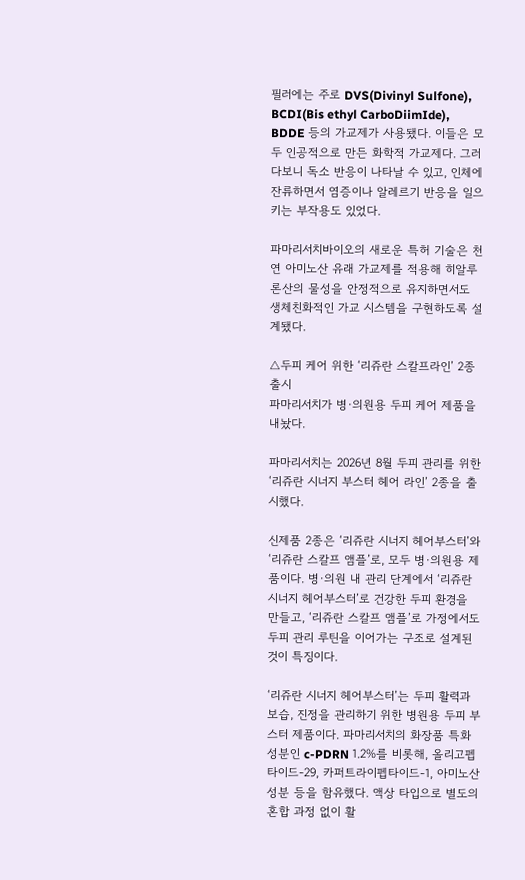필러에는 주로 DVS(Divinyl Sulfone), BCDI(Bis ethyl CarboDiimIde), BDDE 등의 가교제가 사용됐다. 이들은 모두 인공적으로 만든 화학적 가교제다. 그러다보니 독소 반응이 나타날 수 있고, 인체에 잔류하면서 염증이나 알레르기 반응을 일으키는 부작용도 있었다.

파마리서치바이오의 새로운 특허 기술은 천연 아미노산 유래 가교제를 적용해 히알루론산의 물성을 안정적으로 유지하면서도 생체친화적인 가교 시스템을 구현하도록 설계됐다.

△두피 케어 위한 ‘리쥬란 스칼프라인’ 2종 출시
파마리서치가 병·의원용 두피 케어 제품을 내놨다.

파마리서치는 2026년 8월 두피 관리를 위한 ‘리쥬란 시너지 부스터 헤어 라인’ 2종을 출시했다.

신제품 2종은 ‘리쥬란 시너지 헤어부스터’와 ‘리쥬란 스칼프 앰플’로, 모두 병·의원용 제품이다. 병·의원 내 관리 단계에서 ‘리쥬란 시너지 헤어부스터’로 건강한 두피 환경을 만들고, ‘리쥬란 스칼프 앰플’로 가정에서도 두피 관리 루틴을 이어가는 구조로 설계된 것이 특징이다.

‘리쥬란 시너지 헤어부스터’는 두피 활력과 보습, 진정을 관리하기 위한 병원용 두피 부스터 제품이다. 파마리서치의 화장품 특화 성분인 c-PDRN 1.2%를 비롯해, 올리고펩타이드-29, 카퍼트라이펩타이드-1, 아미노산 성분 등을 함유했다. 액상 타입으로 별도의 혼합 과정 없이 활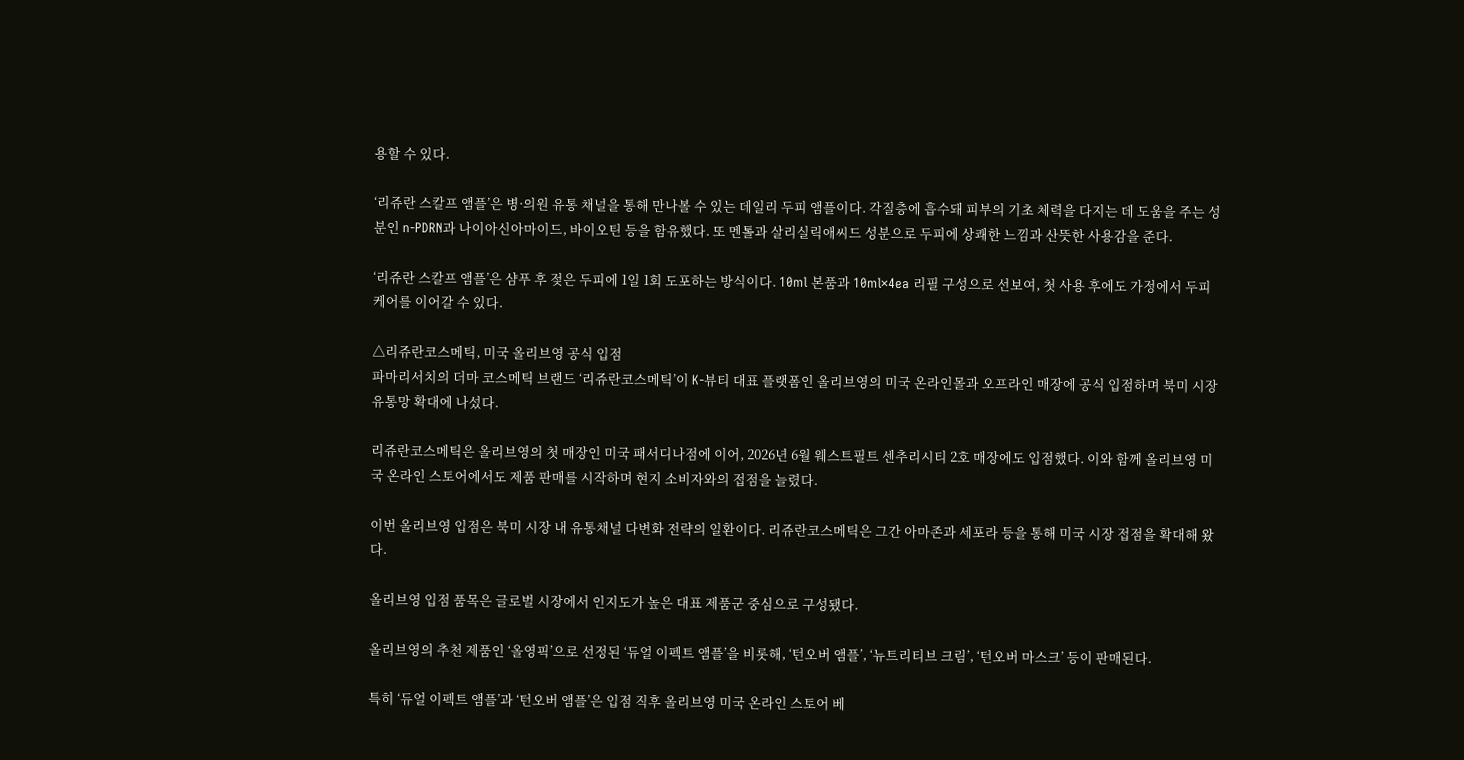용할 수 있다.

‘리쥬란 스칼프 앰플’은 병·의원 유통 채널을 통해 만나볼 수 있는 데일리 두피 앰플이다. 각질층에 흡수돼 피부의 기초 체력을 다지는 데 도움을 주는 성분인 n-PDRN과 나이아신아마이드, 바이오틴 등을 함유했다. 또 멘톨과 살리실릭애씨드 성분으로 두피에 상쾌한 느낌과 산뜻한 사용감을 준다.

‘리쥬란 스칼프 앰플’은 샴푸 후 젖은 두피에 1일 1회 도포하는 방식이다. 10ml 본품과 10ml×4ea 리필 구성으로 선보여, 첫 사용 후에도 가정에서 두피케어를 이어갈 수 있다.

△리쥬란코스메틱, 미국 올리브영 공식 입점
파마리서치의 더마 코스메틱 브랜드 ‘리쥬란코스메틱’이 K-뷰티 대표 플랫폼인 올리브영의 미국 온라인몰과 오프라인 매장에 공식 입점하며 북미 시장 유통망 확대에 나섰다.

리쥬란코스메틱은 올리브영의 첫 매장인 미국 패서디나점에 이어, 2026년 6월 웨스트필트 센추리시티 2호 매장에도 입점했다. 이와 함께 올리브영 미국 온라인 스토어에서도 제품 판매를 시작하며 현지 소비자와의 접점을 늘렸다.

이번 올리브영 입점은 북미 시장 내 유통채널 다변화 전략의 일환이다. 리쥬란코스메틱은 그간 아마존과 세포라 등을 통해 미국 시장 접점을 확대해 왔다.

올리브영 입점 품목은 글로벌 시장에서 인지도가 높은 대표 제품군 중심으로 구성됐다.

올리브영의 추천 제품인 ‘올영픽’으로 선정된 ‘듀얼 이펙트 앰플’을 비롯해, ‘턴오버 앰플’, ‘뉴트리티브 크림’, ‘턴오버 마스크’ 등이 판매된다.

특히 ‘듀얼 이펙트 앰플’과 ‘턴오버 앰플’은 입점 직후 올리브영 미국 온라인 스토어 베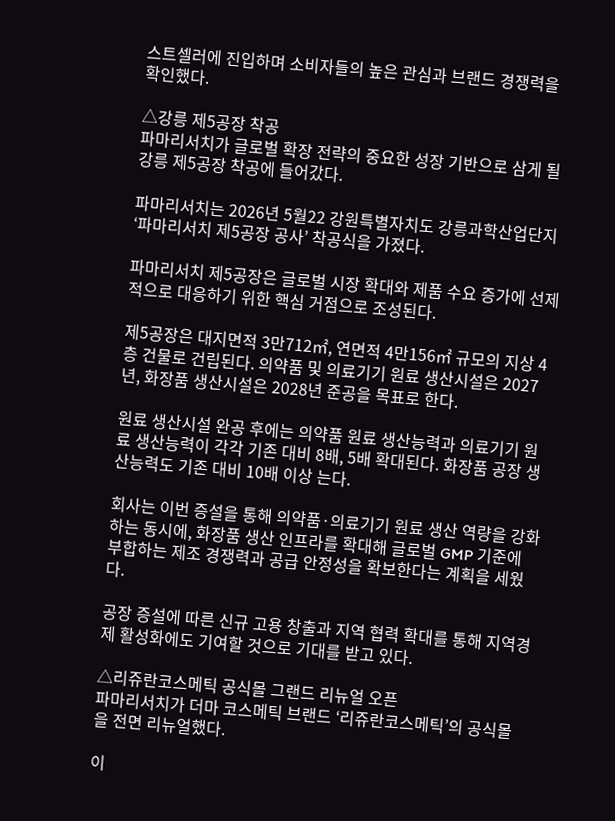스트셀러에 진입하며 소비자들의 높은 관심과 브랜드 경쟁력을 확인했다.

△강릉 제5공장 착공
파마리서치가 글로벌 확장 전략의 중요한 성장 기반으로 삼게 될 강릉 제5공장 착공에 들어갔다.

파마리서치는 2026년 5월22 강원특별자치도 강릉과학산업단지 ‘파마리서치 제5공장 공사’ 착공식을 가졌다.

파마리서치 제5공장은 글로벌 시장 확대와 제품 수요 증가에 선제적으로 대응하기 위한 핵심 거점으로 조성된다.

제5공장은 대지면적 3만712㎡, 연면적 4만156㎡ 규모의 지상 4층 건물로 건립된다. 의약품 및 의료기기 원료 생산시설은 2027년, 화장품 생산시설은 2028년 준공을 목표로 한다.

원료 생산시설 완공 후에는 의약품 원료 생산능력과 의료기기 원료 생산능력이 각각 기존 대비 8배, 5배 확대된다. 화장품 공장 생산능력도 기존 대비 10배 이상 는다.

회사는 이번 증설을 통해 의약품·의료기기 원료 생산 역량을 강화하는 동시에, 화장품 생산 인프라를 확대해 글로벌 GMP 기준에 부합하는 제조 경쟁력과 공급 안정성을 확보한다는 계획을 세웠다.

공장 증설에 따른 신규 고용 창출과 지역 협력 확대를 통해 지역경제 활성화에도 기여할 것으로 기대를 받고 있다.

△리쥬란코스메틱 공식몰 그랜드 리뉴얼 오픈
파마리서치가 더마 코스메틱 브랜드 ‘리쥬란코스메틱’의 공식몰을 전면 리뉴얼했다.

이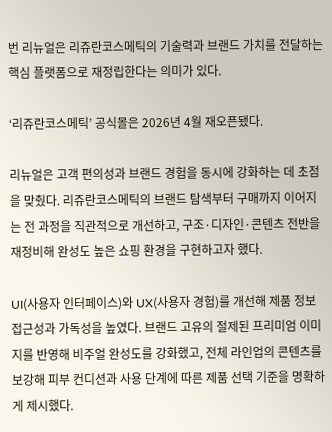번 리뉴얼은 리쥬란코스메틱의 기술력과 브랜드 가치를 전달하는 핵심 플랫폼으로 재정립한다는 의미가 있다.

‘리쥬란코스메틱’ 공식몰은 2026년 4월 재오픈됐다.

리뉴얼은 고객 편의성과 브랜드 경험을 동시에 강화하는 데 초점을 맞췄다. 리쥬란코스메틱의 브랜드 탐색부터 구매까지 이어지는 전 과정을 직관적으로 개선하고, 구조·디자인·콘텐츠 전반을 재정비해 완성도 높은 쇼핑 환경을 구현하고자 했다.

UI(사용자 인터페이스)와 UX(사용자 경험)를 개선해 제품 정보 접근성과 가독성을 높였다. 브랜드 고유의 절제된 프리미엄 이미지를 반영해 비주얼 완성도를 강화했고, 전체 라인업의 콘텐츠를 보강해 피부 컨디션과 사용 단계에 따른 제품 선택 기준을 명확하게 제시했다.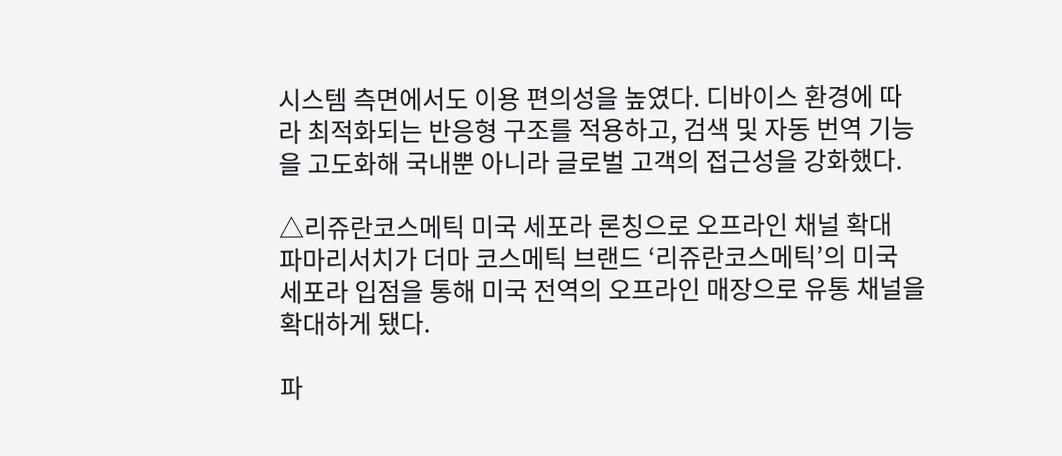시스템 측면에서도 이용 편의성을 높였다. 디바이스 환경에 따라 최적화되는 반응형 구조를 적용하고, 검색 및 자동 번역 기능을 고도화해 국내뿐 아니라 글로벌 고객의 접근성을 강화했다.

△리쥬란코스메틱 미국 세포라 론칭으로 오프라인 채널 확대
파마리서치가 더마 코스메틱 브랜드 ‘리쥬란코스메틱’의 미국 세포라 입점을 통해 미국 전역의 오프라인 매장으로 유통 채널을 확대하게 됐다.

파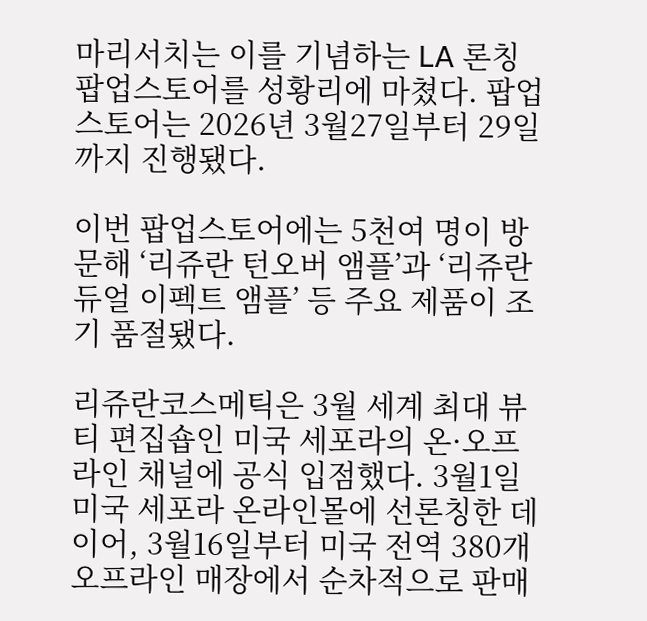마리서치는 이를 기념하는 LA 론칭 팝업스토어를 성황리에 마쳤다. 팝업스토어는 2026년 3월27일부터 29일까지 진행됐다.

이번 팝업스토어에는 5천여 명이 방문해 ‘리쥬란 턴오버 앰플’과 ‘리쥬란 듀얼 이펙트 앰플’ 등 주요 제품이 조기 품절됐다.

리쥬란코스메틱은 3월 세계 최대 뷰티 편집숍인 미국 세포라의 온·오프라인 채널에 공식 입점했다. 3월1일 미국 세포라 온라인몰에 선론칭한 데 이어, 3월16일부터 미국 전역 380개 오프라인 매장에서 순차적으로 판매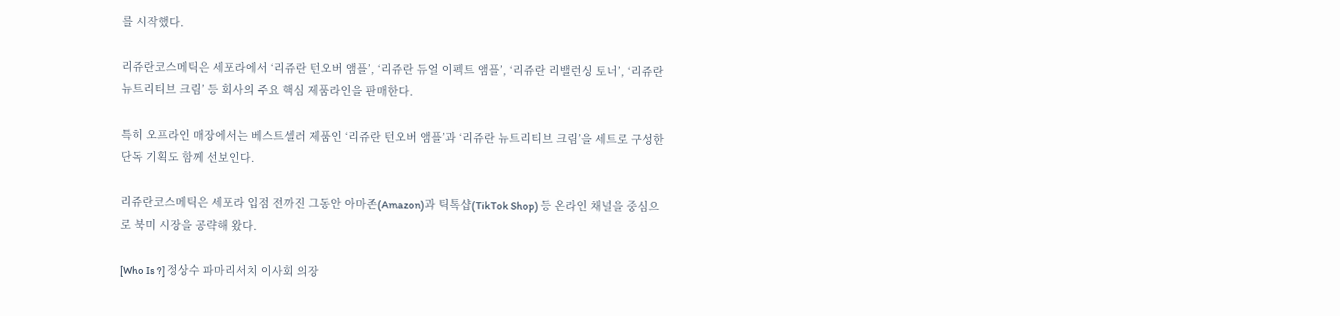를 시작했다.

리쥬란코스메틱은 세포라에서 ‘리쥬란 턴오버 앰플’, ‘리쥬란 듀얼 이펙트 앰플’, ‘리쥬란 리밸런싱 토너’, ‘리쥬란 뉴트리티브 크림’ 등 회사의 주요 핵심 제품라인을 판매한다.

특히 오프라인 매장에서는 베스트셀러 제품인 ‘리쥬란 턴오버 앰플’과 ‘리쥬란 뉴트리티브 크림’을 세트로 구성한 단독 기획도 함께 선보인다.

리쥬란코스메틱은 세포라 입점 전까진 그동안 아마존(Amazon)과 틱톡샵(TikTok Shop) 등 온라인 채널을 중심으로 북미 시장을 공략해 왔다.

[Who Is ?] 정상수 파마리서치 이사회 의장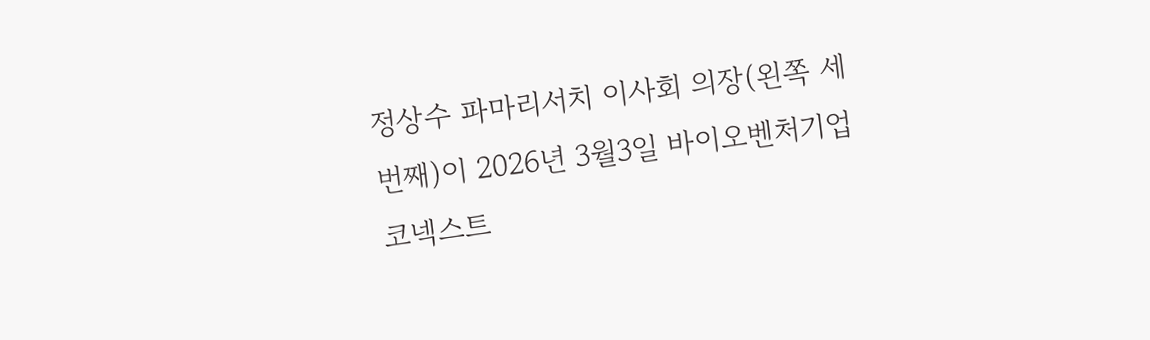정상수 파마리서치 이사회 의장(왼쪽 세 번째)이 2026년 3월3일 바이오벤처기업 코넥스트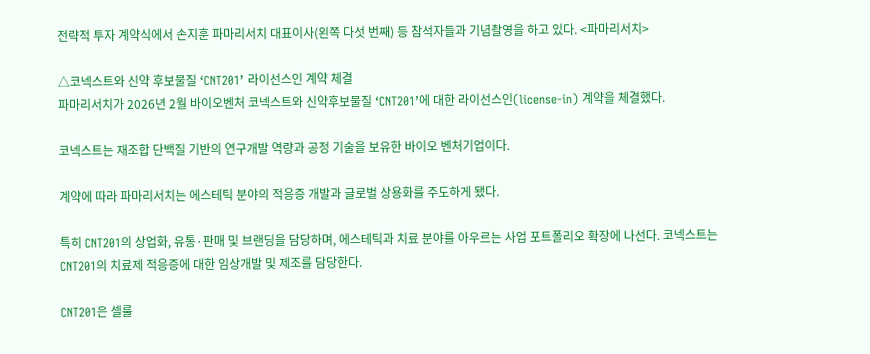전략적 투자 계약식에서 손지훈 파마리서치 대표이사(왼쪽 다섯 번째) 등 참석자들과 기념촬영을 하고 있다. <파마리서치>

△코넥스트와 신약 후보물질 ‘CNT201’ 라이선스인 계약 체결
파마리서치가 2026년 2월 바이오벤처 코넥스트와 신약후보물질 ‘CNT201’에 대한 라이선스인(license-in) 계약을 체결했다.

코넥스트는 재조합 단백질 기반의 연구개발 역량과 공정 기술을 보유한 바이오 벤처기업이다.

계약에 따라 파마리서치는 에스테틱 분야의 적응증 개발과 글로벌 상용화를 주도하게 됐다.

특히 CNT201의 상업화, 유통·판매 및 브랜딩을 담당하며, 에스테틱과 치료 분야를 아우르는 사업 포트폴리오 확장에 나선다. 코넥스트는 CNT201의 치료제 적응증에 대한 임상개발 및 제조를 담당한다.

CNT201은 셀룰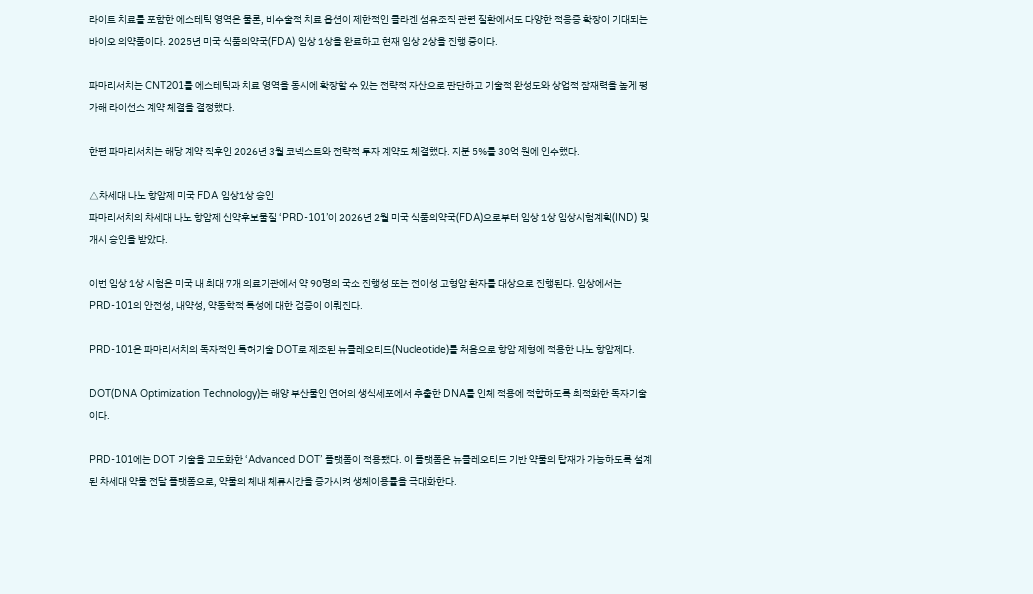라이트 치료를 포함한 에스테틱 영역은 물론, 비수술적 치료 옵션이 제한적인 콜라겐 섬유조직 관련 질환에서도 다양한 적응증 확장이 기대되는 바이오 의약품이다. 2025년 미국 식품의약국(FDA) 임상 1상을 완료하고 현재 임상 2상을 진행 중이다.

파마리서치는 CNT201를 에스테틱과 치료 영역을 동시에 확장할 수 있는 전략적 자산으로 판단하고 기술적 완성도와 상업적 잠재력을 높게 평가해 라이선스 계약 체결을 결정했다.

한편 파마리서치는 해당 계약 직후인 2026년 3월 코넥스트와 전략적 투자 계약도 체결했다. 지분 5%를 30억 원에 인수했다.

△차세대 나노 항암제 미국 FDA 임상1상 승인
파마리서치의 차세대 나노 항암제 신약후보물질 ‘PRD-101’이 2026년 2월 미국 식품의약국(FDA)으로부터 임상 1상 임상시험계획(IND) 및 개시 승인을 받았다.

이번 임상 1상 시험은 미국 내 최대 7개 의료기관에서 약 90명의 국소 진행성 또는 전이성 고형암 환자를 대상으로 진행된다. 임상에서는 PRD-101의 안전성, 내약성, 약동학적 특성에 대한 검증이 이뤄진다.

PRD-101은 파마리서치의 독자적인 특허기술 DOT로 제조된 뉴클레오티드(Nucleotide)를 처음으로 항암 제형에 적용한 나노 항암제다.

DOT(DNA Optimization Technology)는 해양 부산물인 연어의 생식세포에서 추출한 DNA를 인체 적용에 적합하도록 최적화한 독자기술이다.

PRD-101에는 DOT 기술을 고도화한 ‘Advanced DOT’ 플랫폼이 적용됐다. 이 플랫폼은 뉴클레오티드 기반 약물의 탑재가 가능하도록 설계된 차세대 약물 전달 플랫폼으로, 약물의 체내 체류시간을 증가시켜 생체이용률을 극대화한다.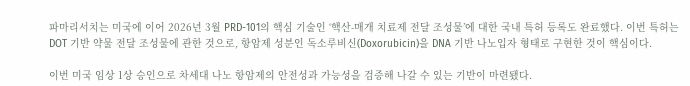파마리서치는 미국에 이어 2026년 3월 PRD-101의 핵심 기술인 ‘핵산-매개 치료제 전달 조성물’에 대한 국내 특허 등록도 완료했다. 이번 특허는 DOT 기반 약물 전달 조성물에 관한 것으로, 항암제 성분인 독소루비신(Doxorubicin)을 DNA 기반 나노입자 형태로 구현한 것이 핵심이다.

이번 미국 임상 1상 승인으로 차세대 나노 항암제의 안전성과 가능성을 검증해 나갈 수 있는 기반이 마련됐다.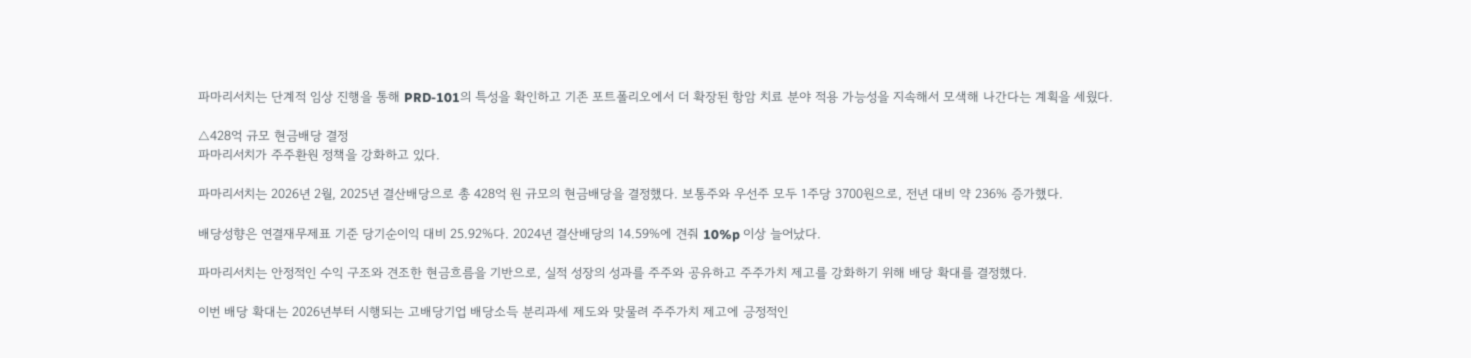파마리서치는 단계적 임상 진행을 통해 PRD-101의 특성을 확인하고 기존 포트폴리오에서 더 확장된 항암 치료 분야 적용 가능성을 지속해서 모색해 나간다는 계획을 세웠다.

△428억 규모 현금배당 결정
파마리서치가 주주환원 정책을 강화하고 있다.

파마리서치는 2026년 2월, 2025년 결산배당으로 총 428억 원 규모의 현금배당을 결정했다. 보통주와 우선주 모두 1주당 3700원으로, 전년 대비 약 236% 증가했다.

배당성향은 연결재무제표 기준 당기순이익 대비 25.92%다. 2024년 결산배당의 14.59%에 견줘 10%p 이상 늘어났다.

파마리서치는 안정적인 수익 구조와 견조한 현금흐름을 기반으로, 실적 성장의 성과를 주주와 공유하고 주주가치 제고를 강화하기 위해 배당 확대를 결정했다.

이번 배당 확대는 2026년부터 시행되는 고배당기업 배당소득 분리과세 제도와 맞물려 주주가치 제고에 긍정적인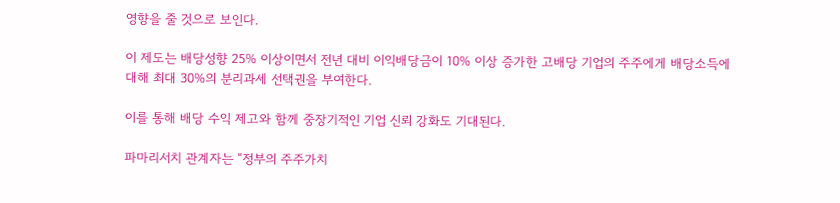영향을 줄 것으로 보인다.

이 제도는 배당성향 25% 이상이면서 전년 대비 이익배당금이 10% 이상 증가한 고배당 기업의 주주에게 배당소득에 대해 최대 30%의 분리과세 선택권을 부여한다.

이를 통해 배당 수익 제고와 함께 중장기적인 기업 신뢰 강화도 기대된다.

파마리서치 관계자는 “정부의 주주가치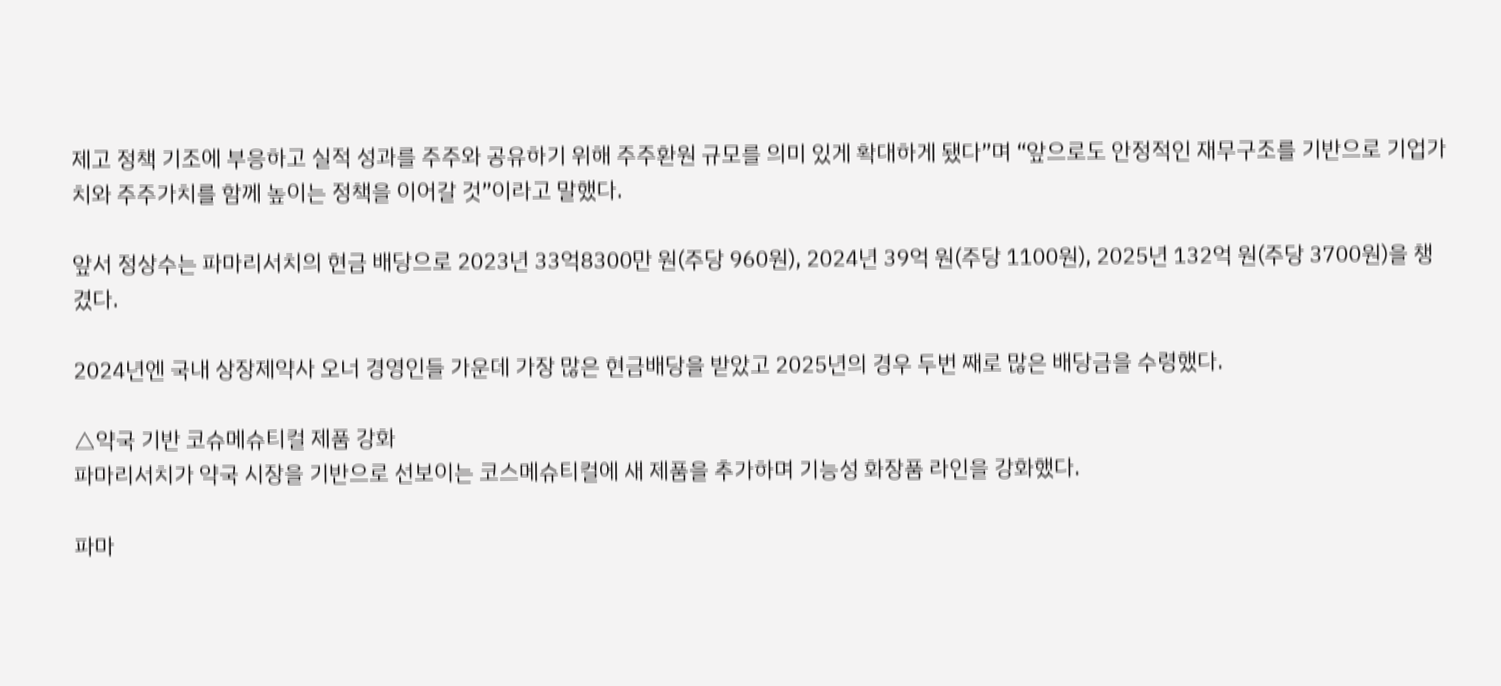제고 정책 기조에 부응하고 실적 성과를 주주와 공유하기 위해 주주환원 규모를 의미 있게 확대하게 됐다”며 “앞으로도 안정적인 재무구조를 기반으로 기업가치와 주주가치를 함께 높이는 정책을 이어갈 것”이라고 말했다.

앞서 정상수는 파마리서치의 현금 배당으로 2023년 33억8300만 원(주당 960원), 2024년 39억 원(주당 1100원), 2025년 132억 원(주당 3700원)을 챙겼다.

2024년엔 국내 상장제약사 오너 경영인들 가운데 가장 많은 현금배당을 받았고 2025년의 경우 두번 째로 많은 배당금을 수령했다.

△약국 기반 코슈메슈티컬 제품 강화
파마리서치가 약국 시장을 기반으로 선보이는 코스메슈티컬에 새 제품을 추가하며 기능성 화장품 라인을 강화했다.

파마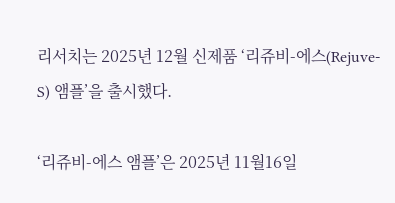리서치는 2025년 12월 신제품 ‘리쥬비-에스(Rejuve-S) 앰플’을 출시했다.

‘리쥬비-에스 앰플’은 2025년 11월16일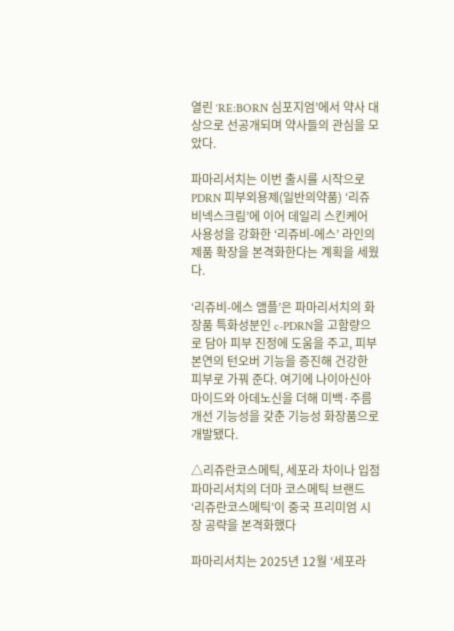열린 ‘RE:BORN 심포지엄’에서 약사 대상으로 선공개되며 약사들의 관심을 모았다.

파마리서치는 이번 출시를 시작으로 PDRN 피부외용제(일반의약품) ‘리쥬비넥스크림’에 이어 데일리 스킨케어 사용성을 강화한 ‘리쥬비-에스’ 라인의 제품 확장을 본격화한다는 계획을 세웠다.

‘리쥬비-에스 앰플’은 파마리서치의 화장품 특화성분인 c-PDRN을 고함량으로 담아 피부 진정에 도움을 주고, 피부 본연의 턴오버 기능을 증진해 건강한 피부로 가꿔 준다. 여기에 나이아신아마이드와 아데노신을 더해 미백·주름 개선 기능성을 갖춘 기능성 화장품으로 개발됐다.

△리쥬란코스메틱, 세포라 차이나 입점
파마리서치의 더마 코스메틱 브랜드 ‘리쥬란코스메틱’이 중국 프리미엄 시장 공략을 본격화했다

파마리서치는 2025년 12월 ‘세포라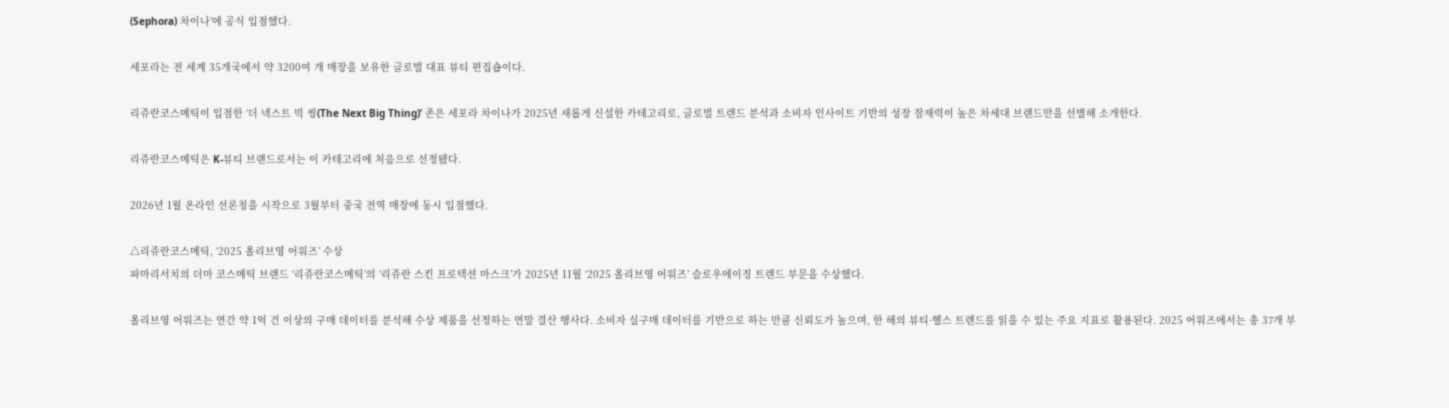(Sephora) 차이나’에 공식 입점했다.

세포라는 전 세계 35개국에서 약 3200여 개 매장을 보유한 글로벌 대표 뷰티 편집숍이다.

리쥬란코스메틱이 입점한 ‘더 넥스트 빅 씽(The Next Big Thing)’ 존은 세포라 차이나가 2025년 새롭게 신설한 카테고리로, 글로벌 트렌드 분석과 소비자 인사이트 기반의 성장 잠재력이 높은 차세대 브랜드만을 선별해 소개한다.

리쥬란코스메틱은 K-뷰티 브랜드로서는 이 카테고리에 처음으로 선정됐다.

2026년 1월 온라인 선론칭을 시작으로 3월부터 중국 전역 매장에 동시 입점했다.

△리쥬란코스메틱, ‘2025 올리브영 어워즈’ 수상
파마리서치의 더마 코스메틱 브랜드 ‘리쥬란코스메틱’의 ‘리쥬란 스킨 프로텍션 마스크’가 2025년 11월 ‘2025 올리브영 어워즈’ 슬로우에이징 트렌드 부문을 수상했다.

올리브영 어워즈는 연간 약 1억 건 이상의 구매 데이터를 분석해 수상 제품을 선정하는 연말 결산 행사다. 소비자 실구매 데이터를 기반으로 하는 만큼 신뢰도가 높으며, 한 해의 뷰티·헬스 트렌드를 읽을 수 있는 주요 지표로 활용된다. 2025 어워즈에서는 총 37개 부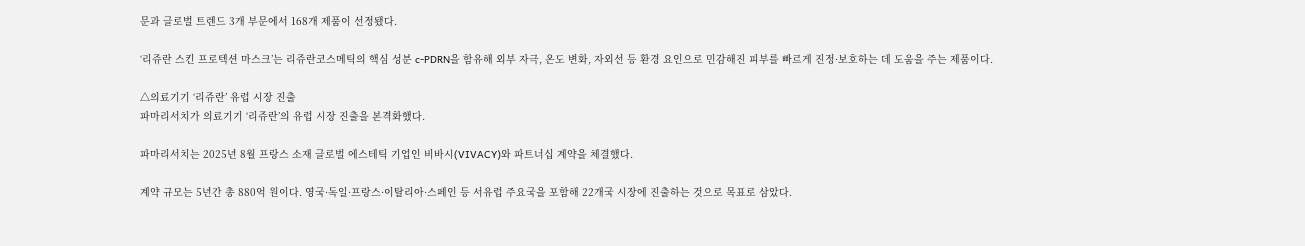문과 글로벌 트렌드 3개 부문에서 168개 제품이 선정됐다.

‘리쥬란 스킨 프로텍션 마스크’는 리쥬란코스메틱의 핵심 성분 c-PDRN을 함유해 외부 자극, 온도 변화, 자외선 등 환경 요인으로 민감해진 피부를 빠르게 진정·보호하는 데 도움을 주는 제품이다.

△의료기기 ‘리쥬란’ 유럽 시장 진출
파마리서치가 의료기기 ‘리쥬란’의 유럽 시장 진출을 본격화했다.

파마리서치는 2025년 8월 프랑스 소재 글로벌 에스테틱 기업인 비바시(VIVACY)와 파트너십 계약을 체결했다.

계약 규모는 5년간 총 880억 원이다. 영국·독일·프랑스·이탈리아·스페인 등 서유럽 주요국을 포함해 22개국 시장에 진출하는 것으로 목표로 삼았다.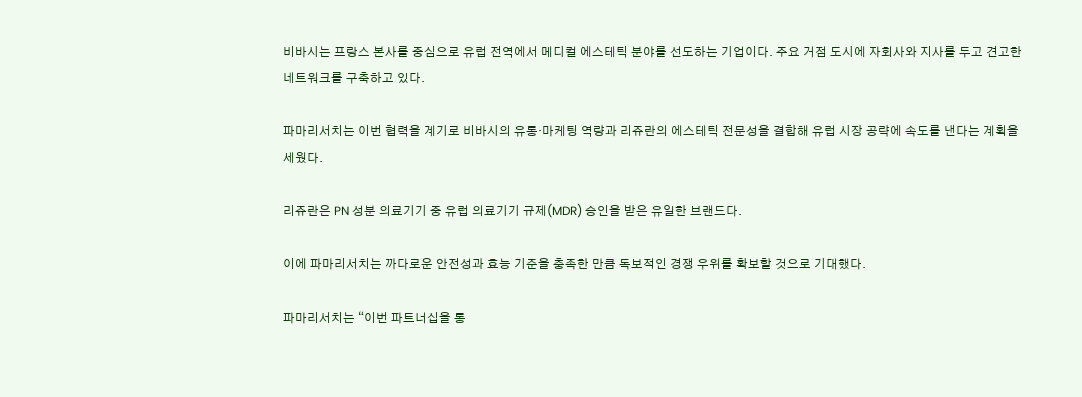비바시는 프랑스 본사를 중심으로 유럽 전역에서 메디컬 에스테틱 분야를 선도하는 기업이다. 주요 거점 도시에 자회사와 지사를 두고 견고한 네트워크를 구축하고 있다.

파마리서치는 이번 협력을 계기로 비바시의 유통·마케팅 역량과 리쥬란의 에스테틱 전문성을 결합해 유럽 시장 공략에 속도를 낸다는 계획을 세웠다.

리쥬란은 PN 성분 의료기기 중 유럽 의료기기 규제(MDR) 승인을 받은 유일한 브랜드다.

이에 파마리서치는 까다로운 안전성과 효능 기준을 충족한 만큼 독보적인 경쟁 우위를 확보할 것으로 기대했다.

파마리서치는 “이번 파트너십을 통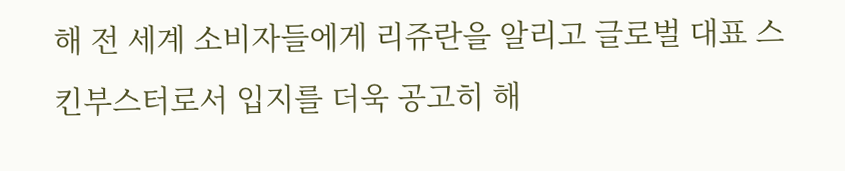해 전 세계 소비자들에게 리쥬란을 알리고 글로벌 대표 스킨부스터로서 입지를 더욱 공고히 해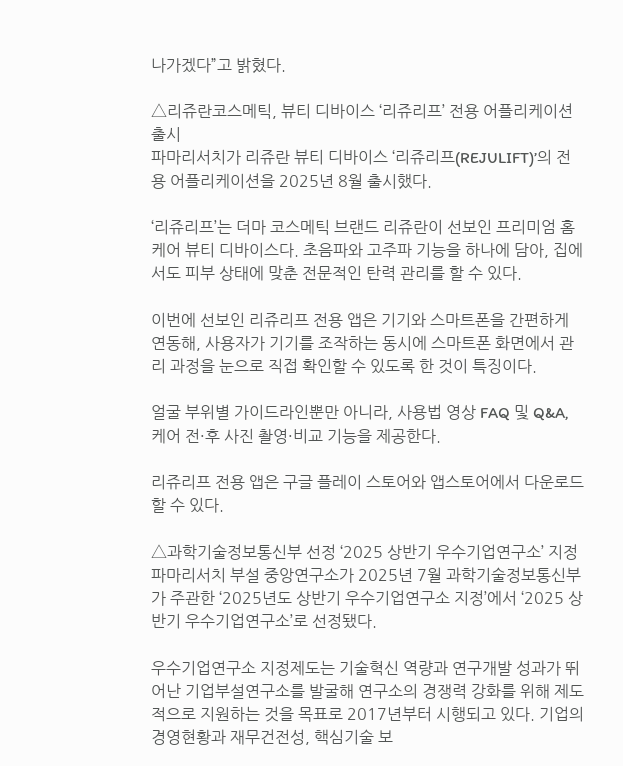나가겠다”고 밝혔다.

△리쥬란코스메틱, 뷰티 디바이스 ‘리쥬리프’ 전용 어플리케이션 출시
파마리서치가 리쥬란 뷰티 디바이스 ‘리쥬리프(REJULIFT)’의 전용 어플리케이션을 2025년 8월 출시했다.

‘리쥬리프’는 더마 코스메틱 브랜드 리쥬란이 선보인 프리미엄 홈케어 뷰티 디바이스다. 초음파와 고주파 기능을 하나에 담아, 집에서도 피부 상태에 맞춘 전문적인 탄력 관리를 할 수 있다.

이번에 선보인 리쥬리프 전용 앱은 기기와 스마트폰을 간편하게 연동해, 사용자가 기기를 조작하는 동시에 스마트폰 화면에서 관리 과정을 눈으로 직접 확인할 수 있도록 한 것이 특징이다.

얼굴 부위별 가이드라인뿐만 아니라, 사용법 영상 FAQ 및 Q&A, 케어 전·후 사진 촬영·비교 기능을 제공한다.

리쥬리프 전용 앱은 구글 플레이 스토어와 앱스토어에서 다운로드할 수 있다.

△과학기술정보통신부 선정 ‘2025 상반기 우수기업연구소’ 지정
파마리서치 부설 중앙연구소가 2025년 7월 과학기술정보통신부가 주관한 ‘2025년도 상반기 우수기업연구소 지정’에서 ‘2025 상반기 우수기업연구소’로 선정됐다.

우수기업연구소 지정제도는 기술혁신 역량과 연구개발 성과가 뛰어난 기업부설연구소를 발굴해 연구소의 경쟁력 강화를 위해 제도적으로 지원하는 것을 목표로 2017년부터 시행되고 있다. 기업의 경영현황과 재무건전성, 핵심기술 보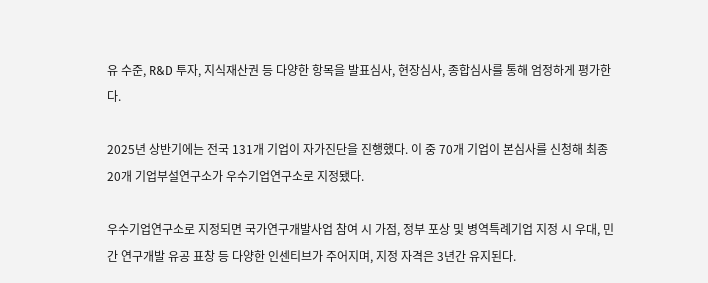유 수준, R&D 투자, 지식재산권 등 다양한 항목을 발표심사, 현장심사, 종합심사를 통해 엄정하게 평가한다.

2025년 상반기에는 전국 131개 기업이 자가진단을 진행했다. 이 중 70개 기업이 본심사를 신청해 최종 20개 기업부설연구소가 우수기업연구소로 지정됐다.

우수기업연구소로 지정되면 국가연구개발사업 참여 시 가점, 정부 포상 및 병역특례기업 지정 시 우대, 민간 연구개발 유공 표창 등 다양한 인센티브가 주어지며, 지정 자격은 3년간 유지된다.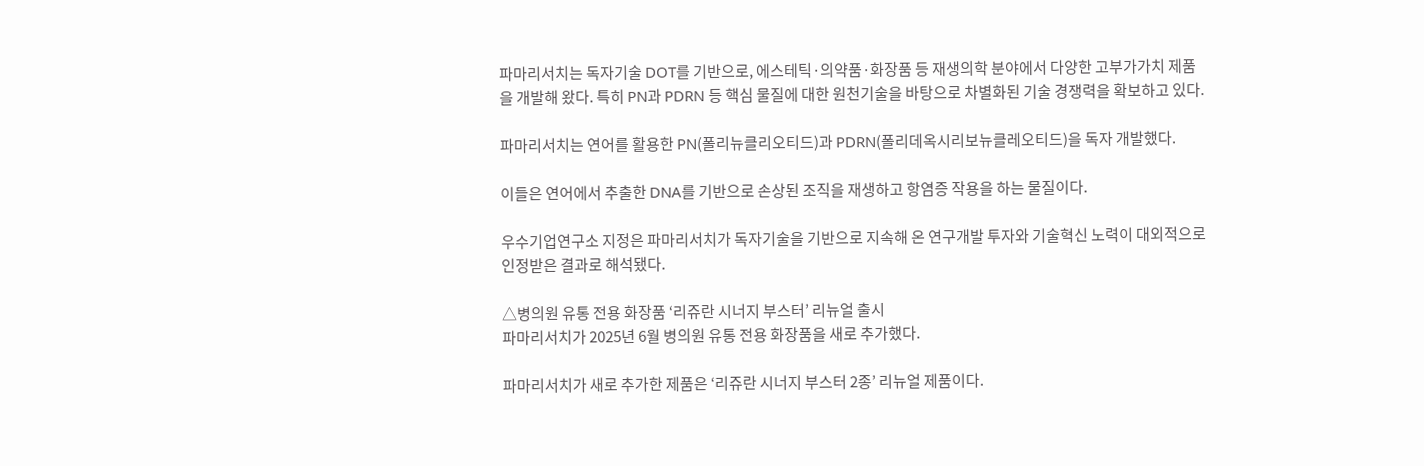파마리서치는 독자기술 DOT를 기반으로, 에스테틱·의약품·화장품 등 재생의학 분야에서 다양한 고부가가치 제품을 개발해 왔다. 특히 PN과 PDRN 등 핵심 물질에 대한 원천기술을 바탕으로 차별화된 기술 경쟁력을 확보하고 있다.

파마리서치는 연어를 활용한 PN(폴리뉴클리오티드)과 PDRN(폴리데옥시리보뉴클레오티드)을 독자 개발했다.

이들은 연어에서 추출한 DNA를 기반으로 손상된 조직을 재생하고 항염증 작용을 하는 물질이다.

우수기업연구소 지정은 파마리서치가 독자기술을 기반으로 지속해 온 연구개발 투자와 기술혁신 노력이 대외적으로 인정받은 결과로 해석됐다.

△병의원 유통 전용 화장품 ‘리쥬란 시너지 부스터’ 리뉴얼 출시
파마리서치가 2025년 6월 병의원 유통 전용 화장품을 새로 추가했다.

파마리서치가 새로 추가한 제품은 ‘리쥬란 시너지 부스터 2종’ 리뉴얼 제품이다.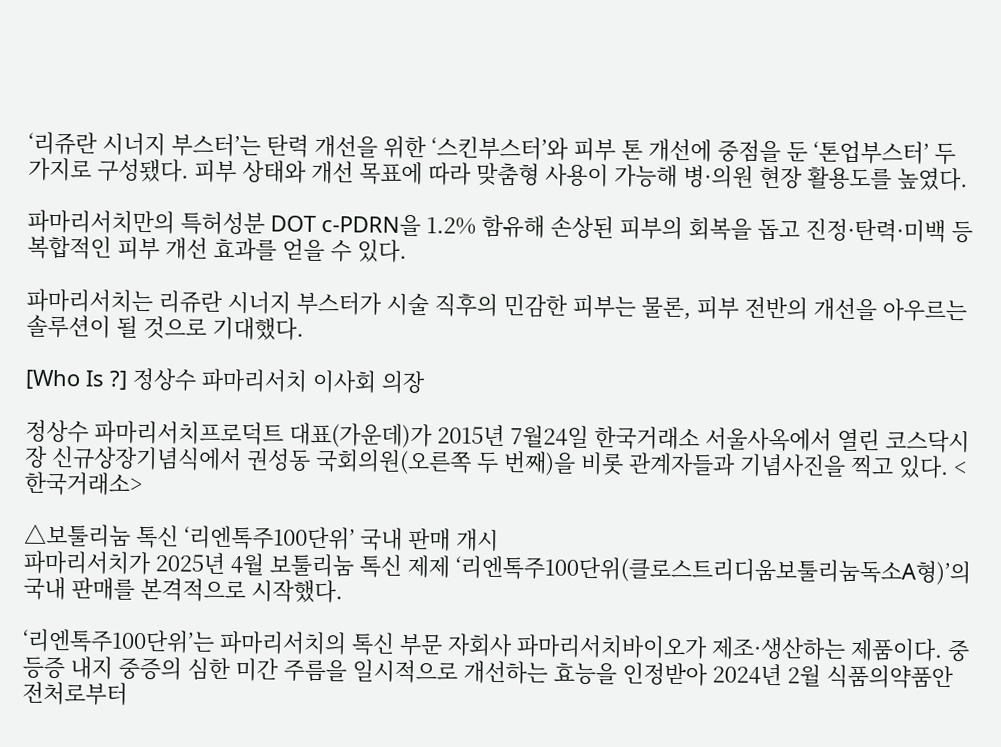‘리쥬란 시너지 부스터’는 탄력 개선을 위한 ‘스킨부스터’와 피부 톤 개선에 중점을 둔 ‘톤업부스터’ 두 가지로 구성됐다. 피부 상태와 개선 목표에 따라 맞춤형 사용이 가능해 병·의원 현장 활용도를 높였다.

파마리서치만의 특허성분 DOT c-PDRN을 1.2% 함유해 손상된 피부의 회복을 돕고 진정·탄력·미백 등 복합적인 피부 개선 효과를 얻을 수 있다.

파마리서치는 리쥬란 시너지 부스터가 시술 직후의 민감한 피부는 물론, 피부 전반의 개선을 아우르는 솔루션이 될 것으로 기대했다.

[Who Is ?] 정상수 파마리서치 이사회 의장

정상수 파마리서치프로덕트 대표(가운데)가 2015년 7월24일 한국거래소 서울사옥에서 열린 코스닥시장 신규상장기념식에서 권성동 국회의원(오른쪽 두 번째)을 비롯 관계자들과 기념사진을 찍고 있다. <한국거래소>

△보툴리눔 톡신 ‘리엔톡주100단위’ 국내 판매 개시
파마리서치가 2025년 4월 보툴리눔 톡신 제제 ‘리엔톡주100단위(클로스트리디움보툴리눔독소A형)’의 국내 판매를 본격적으로 시작했다.

‘리엔톡주100단위’는 파마리서치의 톡신 부문 자회사 파마리서치바이오가 제조·생산하는 제품이다. 중등증 내지 중증의 심한 미간 주름을 일시적으로 개선하는 효능을 인정받아 2024년 2월 식품의약품안전처로부터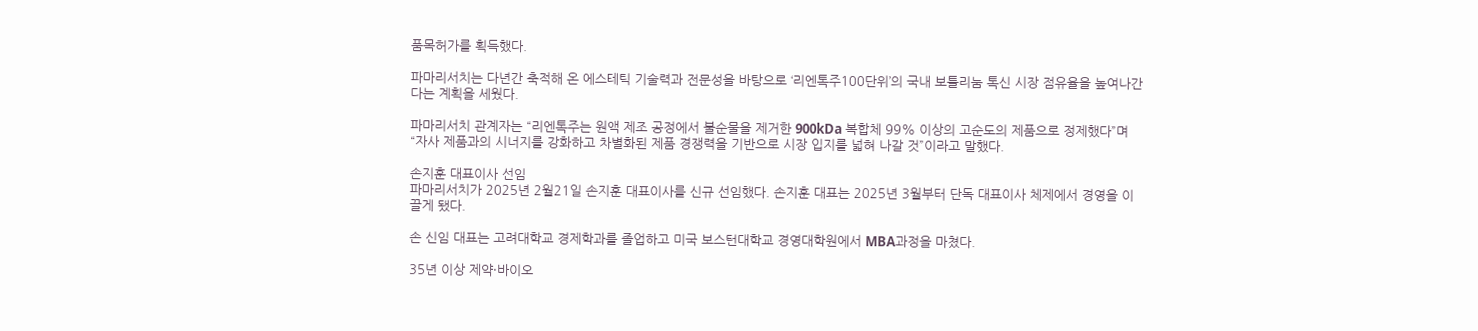품목허가를 획득했다.

파마리서치는 다년간 축적해 온 에스테틱 기술력과 전문성을 바탕으로 ‘리엔톡주100단위’의 국내 보툴리눔 톡신 시장 점유율을 높여나간다는 계획을 세웠다.

파마리서치 관계자는 “리엔톡주는 원액 제조 공정에서 불순물을 제거한 900kDa 복합체 99% 이상의 고순도의 제품으로 정제했다”며 “자사 제품과의 시너지를 강화하고 차별화된 제품 경쟁력을 기반으로 시장 입지를 넓혀 나갈 것”이라고 말했다.

손지훈 대표이사 선임
파마리서치가 2025년 2월21일 손지훈 대표이사를 신규 선임했다. 손지훈 대표는 2025년 3월부터 단독 대표이사 체제에서 경영을 이끌게 됐다.

손 신임 대표는 고려대학교 경제학과를 졸업하고 미국 보스턴대학교 경영대학원에서 MBA과정을 마쳤다.

35년 이상 제약·바이오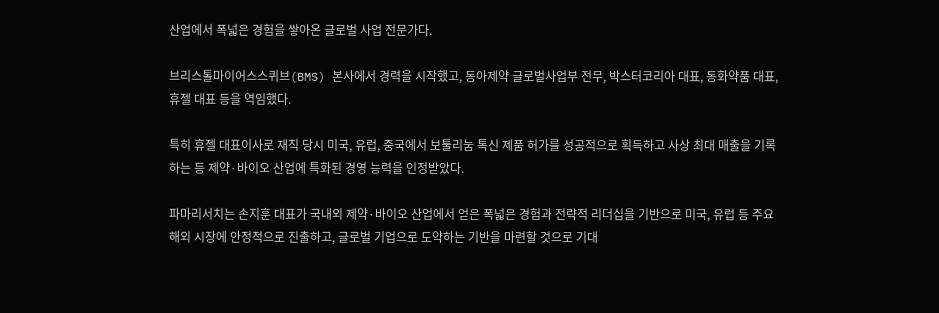산업에서 폭넓은 경험을 쌓아온 글로벌 사업 전문가다.

브리스톨마이어스스퀴브(BMS) 본사에서 경력을 시작했고, 동아제약 글로벌사업부 전무, 박스터코리아 대표, 동화약품 대표, 휴젤 대표 등을 역임했다.

특히 휴젤 대표이사로 재직 당시 미국, 유럽, 중국에서 보툴리눔 톡신 제품 허가를 성공적으로 획득하고 사상 최대 매출을 기록하는 등 제약·바이오 산업에 특화된 경영 능력을 인정받았다.

파마리서치는 손지훈 대표가 국내외 제약·바이오 산업에서 얻은 폭넓은 경험과 전략적 리더십을 기반으로 미국, 유럽 등 주요 해외 시장에 안정적으로 진출하고, 글로벌 기업으로 도약하는 기반을 마련할 것으로 기대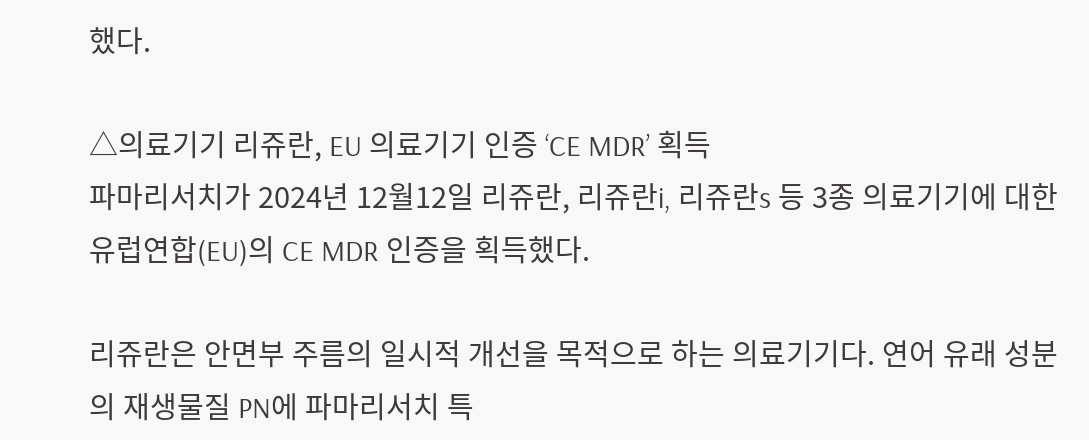했다.

△의료기기 리쥬란, EU 의료기기 인증 ‘CE MDR’ 획득
파마리서치가 2024년 12월12일 리쥬란, 리쥬란i, 리쥬란s 등 3종 의료기기에 대한 유럽연합(EU)의 CE MDR 인증을 획득했다.

리쥬란은 안면부 주름의 일시적 개선을 목적으로 하는 의료기기다. 연어 유래 성분의 재생물질 PN에 파마리서치 특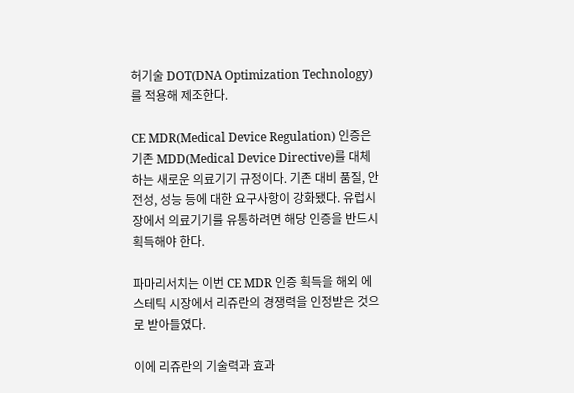허기술 DOT(DNA Optimization Technology)를 적용해 제조한다.

CE MDR(Medical Device Regulation) 인증은 기존 MDD(Medical Device Directive)를 대체하는 새로운 의료기기 규정이다. 기존 대비 품질, 안전성, 성능 등에 대한 요구사항이 강화됐다. 유럽시장에서 의료기기를 유통하려면 해당 인증을 반드시 획득해야 한다.

파마리서치는 이번 CE MDR 인증 획득을 해외 에스테틱 시장에서 리쥬란의 경쟁력을 인정받은 것으로 받아들였다.

이에 리쥬란의 기술력과 효과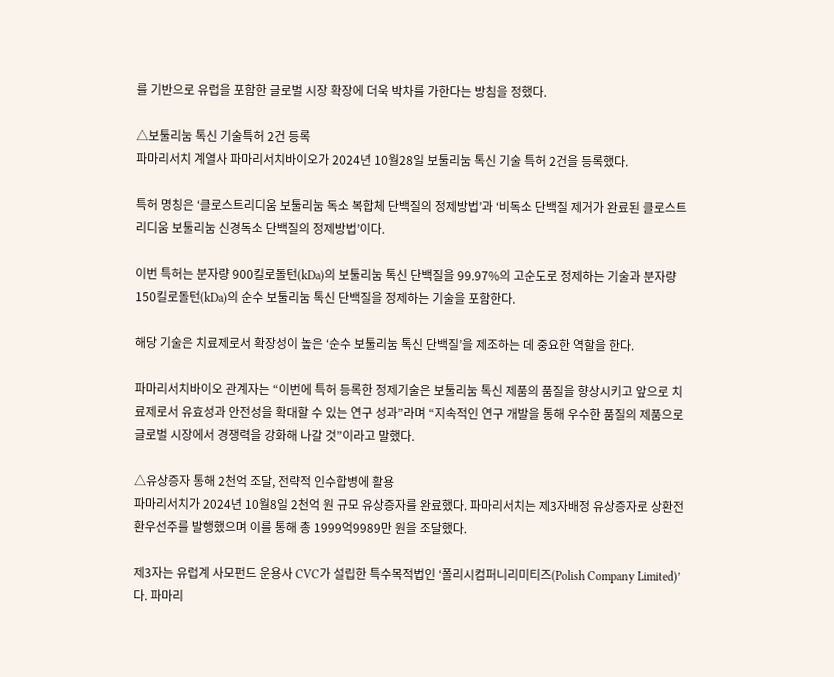를 기반으로 유럽을 포함한 글로벌 시장 확장에 더욱 박차를 가한다는 방침을 정했다.

△보툴리눔 톡신 기술특허 2건 등록
파마리서치 계열사 파마리서치바이오가 2024년 10월28일 보툴리눔 톡신 기술 특허 2건을 등록했다.

특허 명칭은 ‘클로스트리디움 보툴리눔 독소 복합체 단백질의 정제방법’과 ‘비독소 단백질 제거가 완료된 클로스트리디움 보툴리눔 신경독소 단백질의 정제방법’이다.

이번 특허는 분자량 900킬로돌턴(kDa)의 보툴리눔 톡신 단백질을 99.97%의 고순도로 정제하는 기술과 분자량 150킬로돌턴(kDa)의 순수 보툴리눔 톡신 단백질을 정제하는 기술을 포함한다.

해당 기술은 치료제로서 확장성이 높은 ‘순수 보툴리눔 톡신 단백질’을 제조하는 데 중요한 역할을 한다.

파마리서치바이오 관계자는 “이번에 특허 등록한 정제기술은 보툴리눔 톡신 제품의 품질을 향상시키고 앞으로 치료제로서 유효성과 안전성을 확대할 수 있는 연구 성과”라며 “지속적인 연구 개발을 통해 우수한 품질의 제품으로 글로벌 시장에서 경쟁력을 강화해 나갈 것”이라고 말했다.

△유상증자 통해 2천억 조달, 전략적 인수합병에 활용
파마리서치가 2024년 10월8일 2천억 원 규모 유상증자를 완료했다. 파마리서치는 제3자배정 유상증자로 상환전환우선주를 발행했으며 이를 통해 총 1999억9989만 원을 조달했다.

제3자는 유럽계 사모펀드 운용사 CVC가 설립한 특수목적법인 ‘폴리시컴퍼니리미티즈(Polish Company Limited)’다. 파마리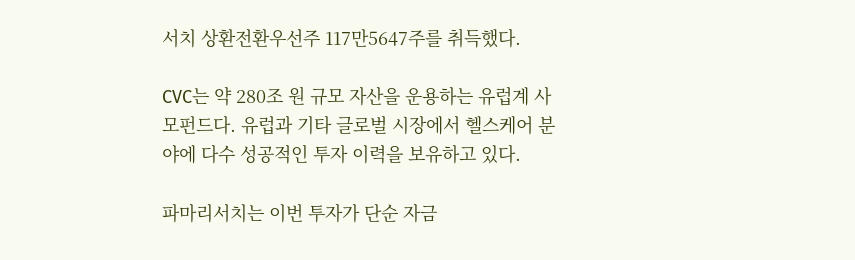서치 상환전환우선주 117만5647주를 취득했다.

CVC는 약 280조 원 규모 자산을 운용하는 유럽계 사모펀드다. 유럽과 기타 글로벌 시장에서 헬스케어 분야에 다수 성공적인 투자 이력을 보유하고 있다.

파마리서치는 이번 투자가 단순 자금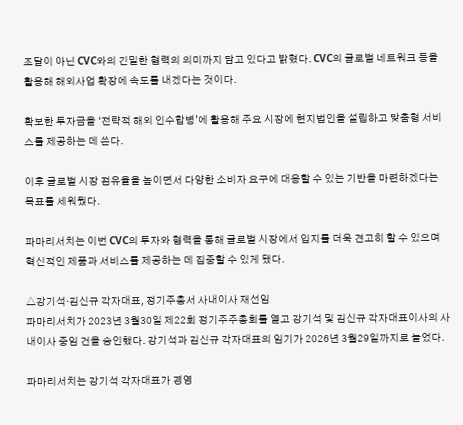조달이 아닌 CVC와의 긴밀한 협력의 의미까지 담고 있다고 밝혔다. CVC의 글로벌 네트워크 등을 활용해 해외사업 확장에 속도를 내겠다는 것이다.

확보한 투자금을 ‘전략적 해외 인수합병’에 활용해 주요 시장에 현지법인을 설립하고 맞춤형 서비스를 제공하는 데 쓴다.

이후 글로벌 시장 점유율을 높이면서 다양한 소비자 요구에 대응할 수 있는 기반을 마련하겠다는 목표를 세워뒀다.

파마리서치는 이번 CVC의 투자와 협력을 통해 글로벌 시장에서 입지를 더욱 견고히 할 수 있으며 혁신적인 제품과 서비스를 제공하는 데 집중할 수 있게 됐다.

△강기석·김신규 각자대표, 정기주총서 사내이사 재선임
파마리서치가 2023년 3월30일 제22회 정기주주총회를 열고 강기석 및 김신규 각자대표이사의 사내이사 중임 건을 승인했다. 강기석과 김신규 각자대표의 임기가 2026년 3월29일까지로 늘었다.

파마리서치는 강기석 각자대표가 경영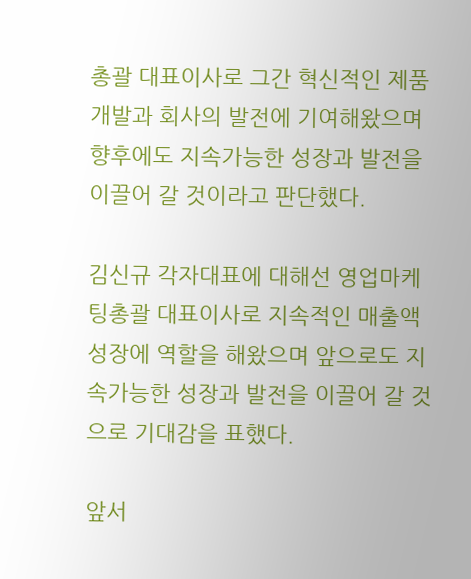총괄 대표이사로 그간 혁신적인 제품개발과 회사의 발전에 기여해왔으며 향후에도 지속가능한 성장과 발전을 이끌어 갈 것이라고 판단했다.

김신규 각자대표에 대해선 영업마케팅총괄 대표이사로 지속적인 매출액 성장에 역할을 해왔으며 앞으로도 지속가능한 성장과 발전을 이끌어 갈 것으로 기대감을 표했다.

앞서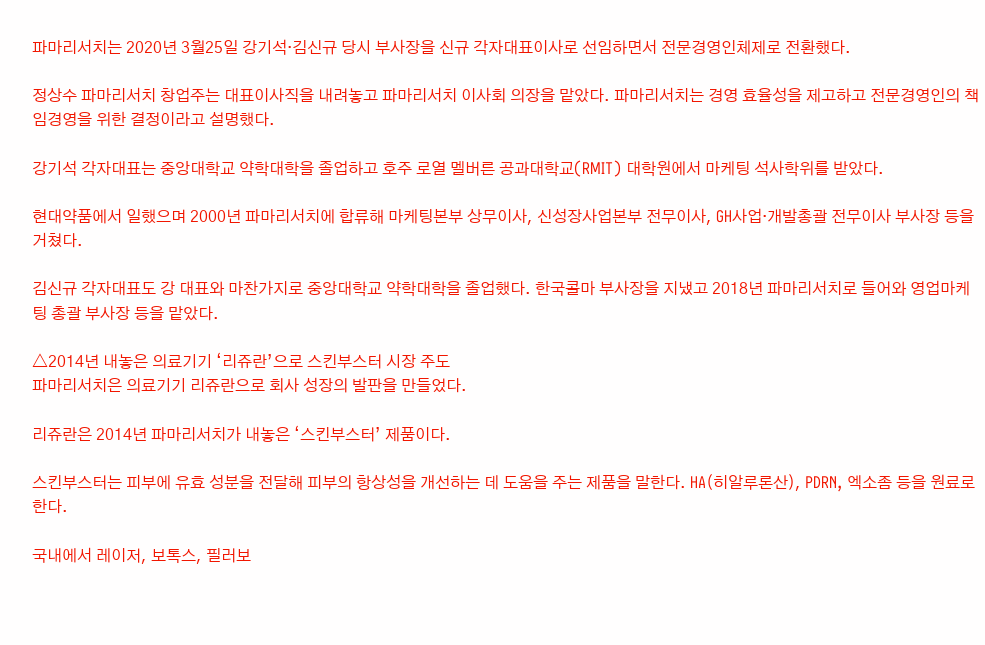파마리서치는 2020년 3월25일 강기석·김신규 당시 부사장을 신규 각자대표이사로 선임하면서 전문경영인체제로 전환했다.

정상수 파마리서치 창업주는 대표이사직을 내려놓고 파마리서치 이사회 의장을 맡았다. 파마리서치는 경영 효율성을 제고하고 전문경영인의 책임경영을 위한 결정이라고 설명했다.

강기석 각자대표는 중앙대학교 약학대학을 졸업하고 호주 로열 멜버른 공과대학교(RMIT) 대학원에서 마케팅 석사학위를 받았다.

현대약품에서 일했으며 2000년 파마리서치에 합류해 마케팅본부 상무이사, 신성장사업본부 전무이사, GH사업·개발총괄 전무이사 부사장 등을 거쳤다.

김신규 각자대표도 강 대표와 마찬가지로 중앙대학교 약학대학을 졸업했다. 한국콜마 부사장을 지냈고 2018년 파마리서치로 들어와 영업마케팅 총괄 부사장 등을 맡았다.

△2014년 내놓은 의료기기 ‘리쥬란’으로 스킨부스터 시장 주도
파마리서치은 의료기기 리쥬란으로 회사 성장의 발판을 만들었다.

리쥬란은 2014년 파마리서치가 내놓은 ‘스킨부스터’ 제품이다.

스킨부스터는 피부에 유효 성분을 전달해 피부의 항상성을 개선하는 데 도움을 주는 제품을 말한다. HA(히알루론산), PDRN, 엑소좀 등을 원료로 한다.

국내에서 레이저, 보톡스, 필러보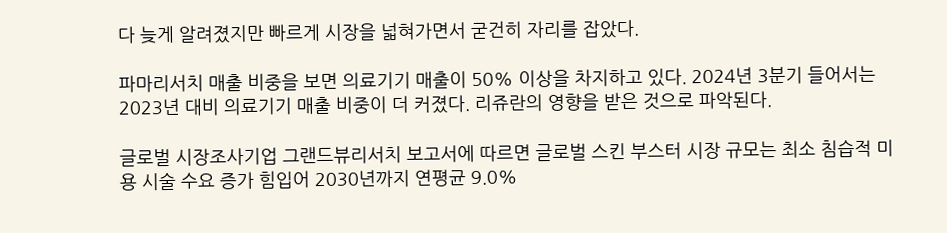다 늦게 알려졌지만 빠르게 시장을 넓혀가면서 굳건히 자리를 잡았다.

파마리서치 매출 비중을 보면 의료기기 매출이 50% 이상을 차지하고 있다. 2024년 3분기 들어서는 2023년 대비 의료기기 매출 비중이 더 커졌다. 리쥬란의 영향을 받은 것으로 파악된다.

글로벌 시장조사기업 그랜드뷰리서치 보고서에 따르면 글로벌 스킨 부스터 시장 규모는 최소 침습적 미용 시술 수요 증가 힘입어 2030년까지 연평균 9.0%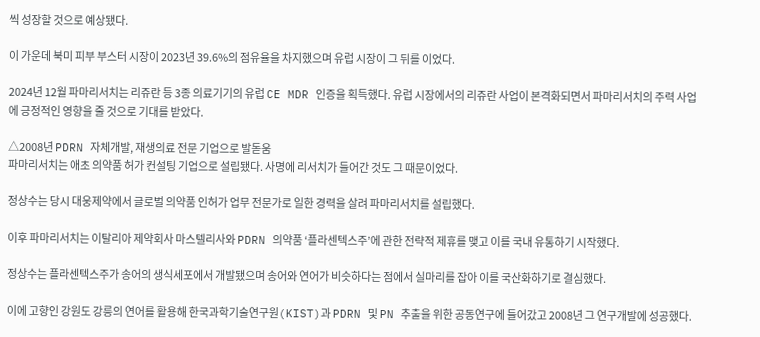씩 성장할 것으로 예상됐다.

이 가운데 북미 피부 부스터 시장이 2023년 39.6%의 점유율을 차지했으며 유럽 시장이 그 뒤를 이었다.

2024년 12월 파마리서치는 리쥬란 등 3종 의료기기의 유럽 CE MDR 인증을 획득했다. 유럽 시장에서의 리쥬란 사업이 본격화되면서 파마리서치의 주력 사업에 긍정적인 영향을 줄 것으로 기대를 받았다.

△2008년 PDRN 자체개발, 재생의료 전문 기업으로 발돋움
파마리서치는 애초 의약품 허가 컨설팅 기업으로 설립됐다. 사명에 리서치가 들어간 것도 그 때문이었다.

정상수는 당시 대웅제약에서 글로벌 의약품 인허가 업무 전문가로 일한 경력을 살려 파마리서치를 설립했다.

이후 파마리서치는 이탈리아 제약회사 마스텔리사와 PDRN 의약품 ‘플라센텍스주’에 관한 전략적 제휴를 맺고 이를 국내 유통하기 시작했다.

정상수는 플라센텍스주가 송어의 생식세포에서 개발됐으며 송어와 연어가 비슷하다는 점에서 실마리를 잡아 이를 국산화하기로 결심했다.

이에 고향인 강원도 강릉의 연어를 활용해 한국과학기술연구원(KIST)과 PDRN 및 PN 추출을 위한 공동연구에 들어갔고 2008년 그 연구개발에 성공했다.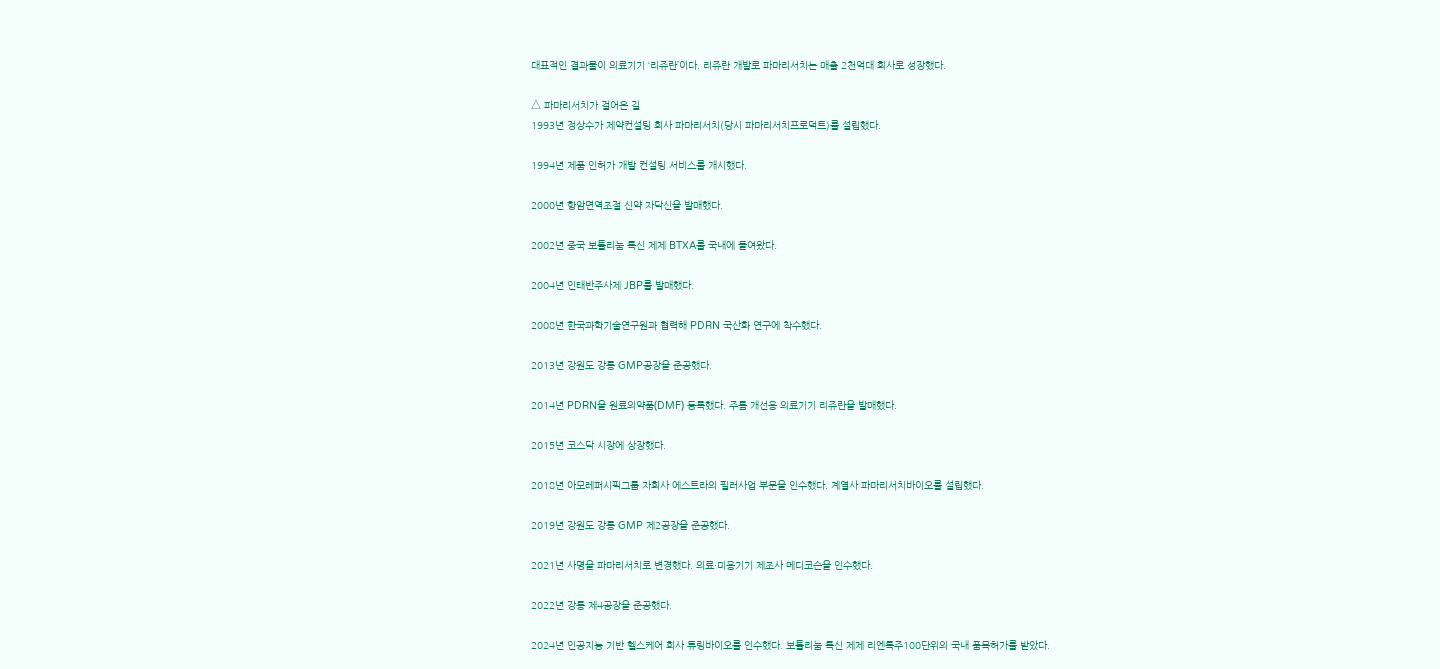대표적인 결과물이 의료기기 ‘리쥬란’이다. 리쥬란 개발로 파마리서치는 매출 2천억대 회사로 성장했다.

△ 파마리서치가 걸어온 길
1993년 정상수가 제약컨설팅 회사 파마리서치(당시 파마리서치프로덕트)를 설립했다.

1994년 제품 인허가 개발 컨설팅 서비스를 개시했다.

2000년 항암면역조절 신약 자닥신을 발매했다.

2002년 중국 보툴리눔 톡신 제제 BTXA를 국내에 들여왔다.

2004년 인태반주사제 JBP를 발매했다.

2008년 한국과학기술연구원과 협력해 PDRN 국산화 연구에 착수했다.

2013년 강원도 강릉 GMP공장을 준공했다.

2014년 PDRN을 원료의약품(DMF) 등록했다. 주름 개선용 의료기기 리쥬란을 발매했다.

2015년 코스닥 시장에 상장했다.

2018년 아모레퍼시픽그룹 자회사 에스트라의 필러사업 부문을 인수했다. 계열사 파마리서치바이오를 설립했다.

2019년 강원도 강릉 GMP 제2공장을 준공했다.

2021년 사명을 파마리서치로 변경했다. 의료·미용기기 제조사 메디코슨을 인수했다.

2022년 강릉 제4공장을 준공했다.

2024년 인공지능 기반 헬스케어 회사 튜링바이오를 인수했다. 보툴리눔 톡신 제제 리엔톡주100단위의 국내 품목허가를 받았다.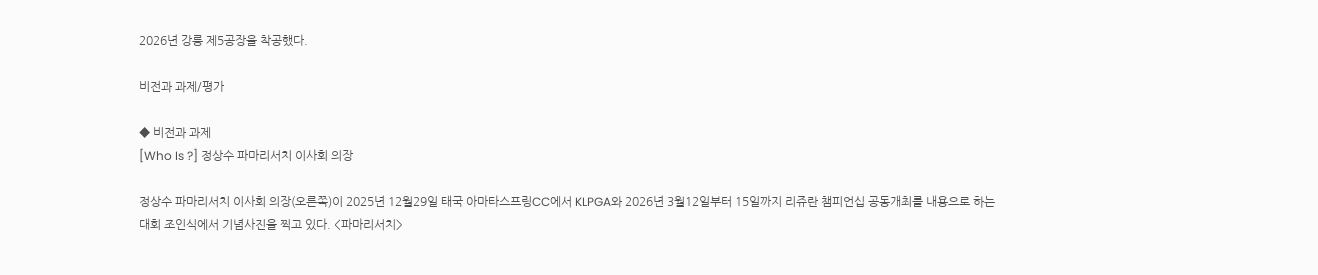2026년 강릉 제5공장을 착공했다.

비전과 과제/평가

◆ 비전과 과제
[Who Is ?] 정상수 파마리서치 이사회 의장

정상수 파마리서치 이사회 의장(오른쪽)이 2025년 12월29일 태국 아마타스프링CC에서 KLPGA와 2026년 3월12일부터 15일까지 리쥬란 챔피언십 공동개최를 내용으로 하는 대회 조인식에서 기념사진을 찍고 있다. <파마리서치>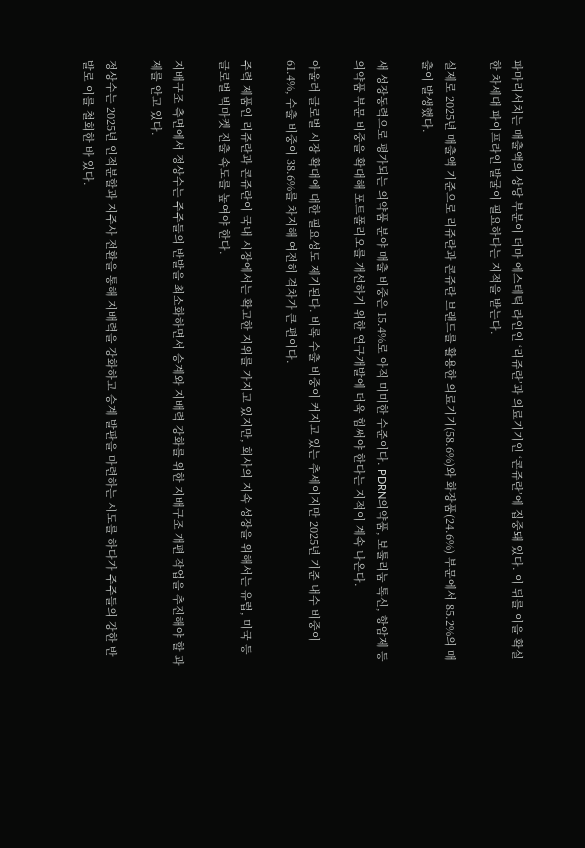파마리서치는 매출액의 상당 부분이 더마 에스테틱 라인인 ‘리쥬란’과 의료기기인 ‘콘쥬란’에 집중돼 있다. 이 뒤를 이을 확실한 차세대 파이프라인 발굴이 필요하다는 지적을 받는다.

실제로 2025년 매출액 기준으로 리쥬란과 콘쥬란 브랜드를 활용한 의료기기(58.6%)와 화장품(24.6%) 부문에서 85.2%의 매출이 발생했다.

새 성장동력으로 평가되는 의약품 분야 매출 비중은 15.4%로 아직 미미한 수준이다. PDRN의약품, 보툴리눔 톡신, 항암제 등 의약품 부문 비중을 확대해 포트폴리오를 개선하기 위한 연구개발에 더욱 힘써야 한다는 지적이 계속 나온다.

아울러 글로벌 시장 확대에 대한 필요성도 제기된다. 비록 수출 비중이 커지고 있는 추세이지만 2025년 기준 내수 비중이 61.4%, 수출 비중이 38.6%를 차지해 여전히 격차가 큰 편이다.

주력 제품인 리쥬란과 콘쥬란이 국내 시장에서는 확고한 지위를 가지고 있지만, 회사의 지속 성장을 위해서는 유럽, 미국 등 글로벌 빅마켓 진출 속도를 높여야 한다.

지배구조 측면에서 정상수는 주주들의 반발을 최소화하면서 승계와 지배력 강화를 위한 지배구조 개편 작업을 추진해야 할 과제를 안고 있다.

정상수는 2025년 인적분할과 지주사 전환을 통해 지배력을 강화하고 승계 발판을 마련하는 시도를 하다가 주주들의 강한 반발로 이를 철회한 바 있다.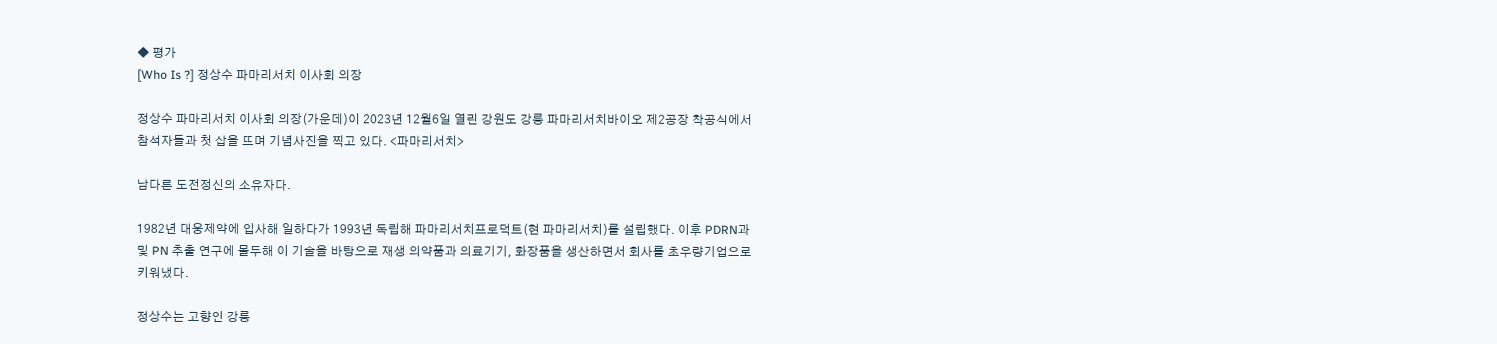◆ 평가
[Who Is ?] 정상수 파마리서치 이사회 의장

정상수 파마리서치 이사회 의장(가운데)이 2023년 12월6일 열린 강원도 강릉 파마리서치바이오 제2공장 착공식에서 참석자들과 첫 삽을 뜨며 기념사진을 찍고 있다. <파마리서치>

남다른 도전정신의 소유자다.

1982년 대웅제약에 입사해 일하다가 1993년 독립해 파마리서치프로덕트(현 파마리서치)를 설립했다. 이후 PDRN과 및 PN 추출 연구에 몰두해 이 기술을 바탕으로 재생 의약품과 의료기기, 화장품을 생산하면서 회사를 초우량기업으로 키워냈다.

정상수는 고향인 강릉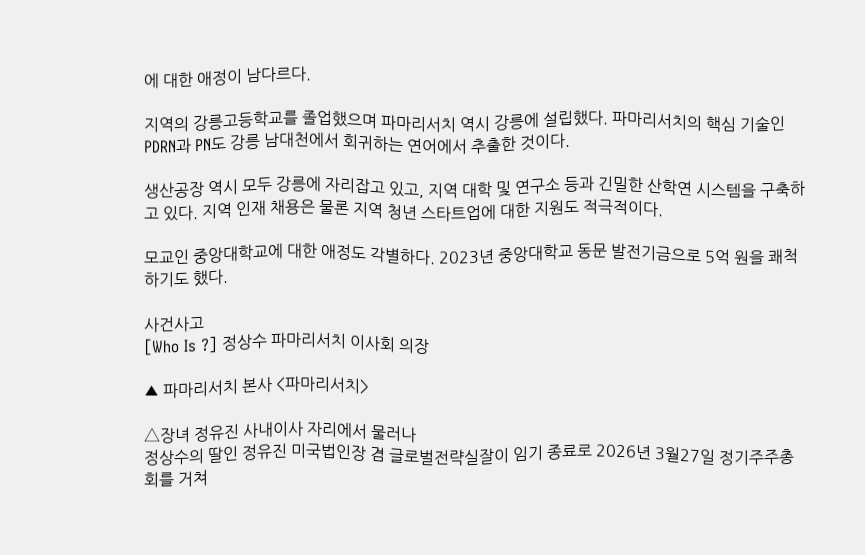에 대한 애정이 남다르다.

지역의 강릉고등학교를 졸업했으며 파마리서치 역시 강릉에 설립했다. 파마리서치의 핵심 기술인 PDRN과 PN도 강릉 남대천에서 회귀하는 연어에서 추출한 것이다.

생산공장 역시 모두 강릉에 자리잡고 있고, 지역 대학 및 연구소 등과 긴밀한 산학연 시스템을 구축하고 있다. 지역 인재 채용은 물론 지역 청년 스타트업에 대한 지원도 적극적이다.

모교인 중앙대학교에 대한 애정도 각별하다. 2023년 중앙대학교 동문 발전기금으로 5억 원을 쾌척하기도 했다.

사건사고
[Who Is ?] 정상수 파마리서치 이사회 의장

▲ 파마리서치 본사 <파마리서치>

△장녀 정유진 사내이사 자리에서 물러나
정상수의 딸인 정유진 미국법인장 겸 글로벌전략실잘이 임기 종료로 2026년 3월27일 정기주주총회를 거쳐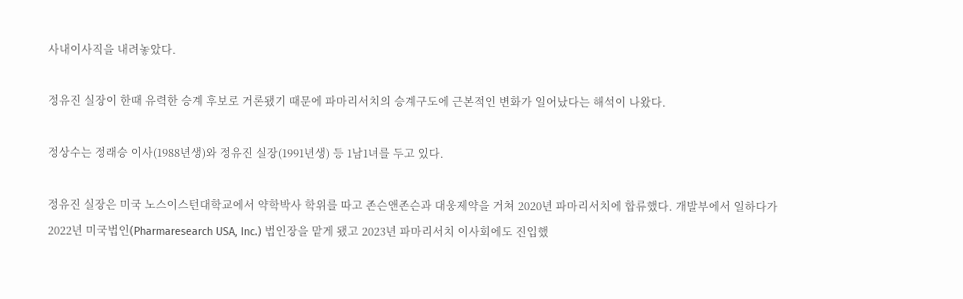사내이사직을 내려놓았다.

정유진 실장이 한때 유력한 승계 후보로 거론됐기 때문에 파마리서치의 승계구도에 근본적인 변화가 일어났다는 해석이 나왔다.

정상수는 정래승 이사(1988년생)와 정유진 실장(1991년생) 등 1남1녀를 두고 있다.

정유진 실장은 미국 노스이스턴대학교에서 약학박사 학위를 따고 존슨앤존슨과 대웅제약을 거쳐 2020년 파마리서치에 합류했다. 개발부에서 일하다가 2022년 미국법인(Pharmaresearch USA, Inc.) 법인장을 맡게 됐고 2023년 파마리서치 이사회에도 진입했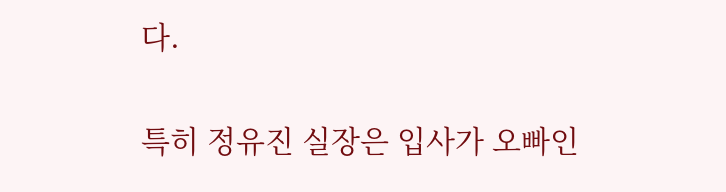다.

특히 정유진 실장은 입사가 오빠인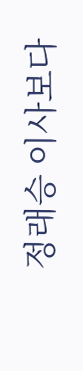정래승 이사보다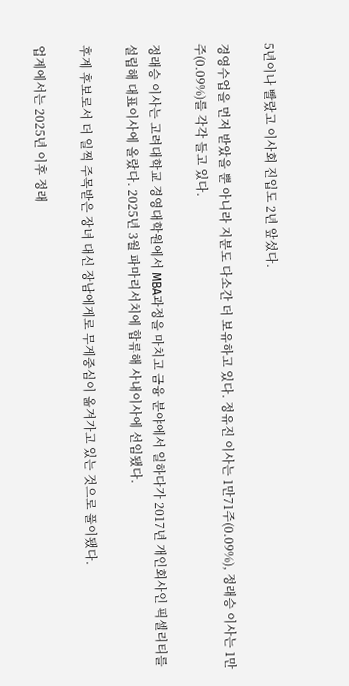5년이나 빨랐고 이사회 진입도 2년 앞섰다.

경영수업을 먼저 받았을 뿐 아니라 지분도 다소간 더 보유하고 있다. 정유진 이사는 1만71주(0.09%), 정래승 이사는 1만 주(0.09%)를 각각 들고 있다.

정래승 이사는 고려대학교 경영대학원에서 MBA과정을 마치고 금융 분야에서 일하다가 2017년 개인회사인 픽셀리티를 설립해 대표이사에 올랐다. 2025년 3월 파마리서치에 합류해 사내이사에 선임됐다.

후계 후보로서 더 일찍 주목받은 장녀 대신 장남에게로 무게중심이 옮겨가고 있는 것으로 풀이됐다.

업계에서는 2025년 이후 정래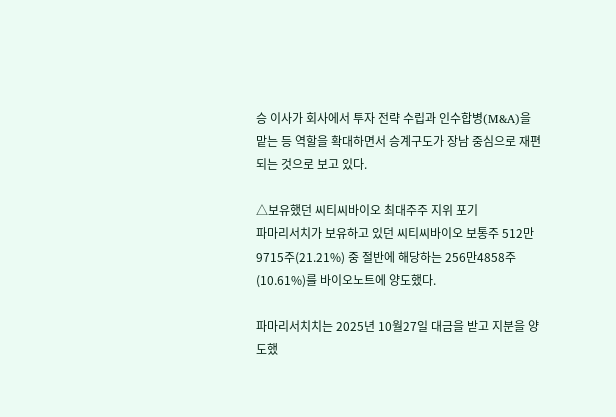승 이사가 회사에서 투자 전략 수립과 인수합병(M&A)을 맡는 등 역할을 확대하면서 승계구도가 장남 중심으로 재편되는 것으로 보고 있다.

△보유했던 씨티씨바이오 최대주주 지위 포기
파마리서치가 보유하고 있던 씨티씨바이오 보통주 512만9715주(21.21%) 중 절반에 해당하는 256만4858주(10.61%)를 바이오노트에 양도했다.

파마리서치치는 2025년 10월27일 대금을 받고 지분을 양도했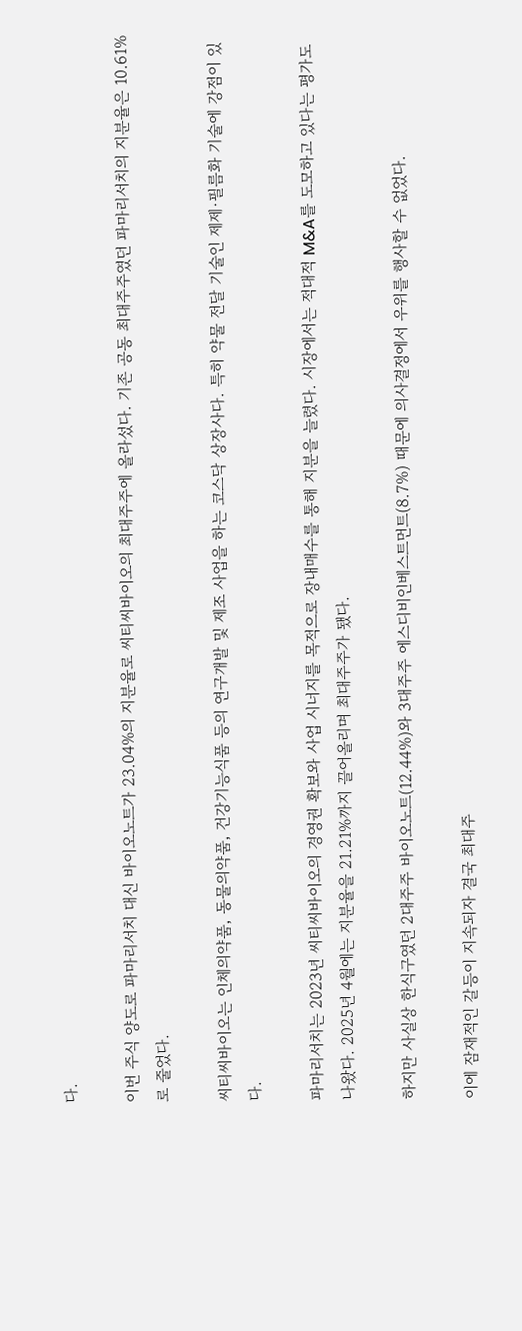다.

이번 주식 양도로 파마리서치 대신 바이오노트가 23.04%의 지분율로 씨티씨바이오의 최대주주에 올라섰다. 기존 공동 최대주주였던 파마리서치의 지분율은 10.61%로 줄었다.

씨티씨바이오는 인체의약품, 동물의약품, 건강기능식품 등의 연구개발 및 제조 사업을 하는 코스닥 상장사다. 특히 약물 전달 기술인 제제·필름화 기술에 강점이 있다.

파마리서치는 2023년 씨티씨바이오의 경영권 확보와 사업 시너지를 목적으로 장내매수를 통해 지분을 늘렸다. 시장에서는 적대적 M&A를 도모하고 있다는 평가도 나왔다. 2025년 4월에는 지분율을 21.21%까지 끌어올리며 최대주주가 됐다.

하지만 사실상 한식구였던 2대주주 바이오노트(12.44%)와 3대주주 에스디비인베스트먼트(8.7%) 때문에 의사결정에서 우위를 행사할 수 없었다.

이에 잠재적인 갈등이 지속되자 결국 최대주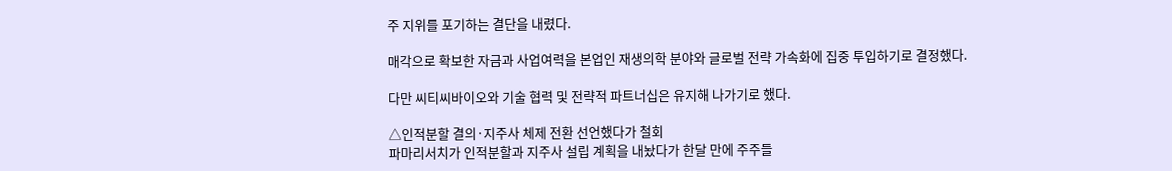주 지위를 포기하는 결단을 내렸다.

매각으로 확보한 자금과 사업여력을 본업인 재생의학 분야와 글로벌 전략 가속화에 집중 투입하기로 결정했다.

다만 씨티씨바이오와 기술 협력 및 전략적 파트너십은 유지해 나가기로 했다.

△인적분할 결의·지주사 체제 전환 선언했다가 철회
파마리서치가 인적분할과 지주사 설립 계획을 내놨다가 한달 만에 주주들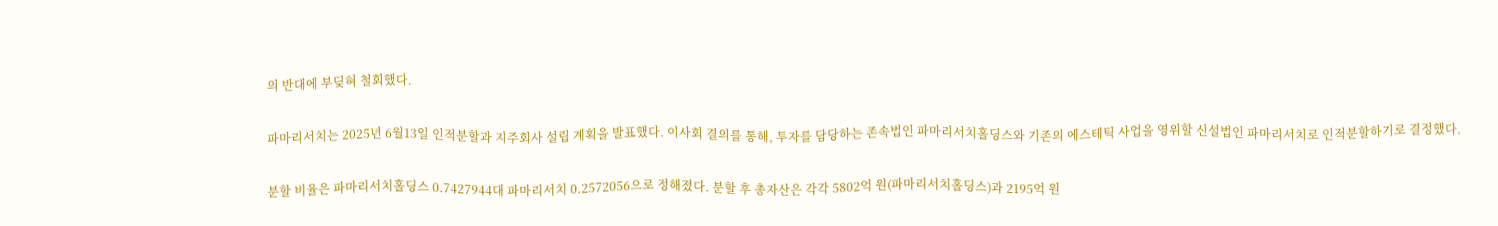의 반대에 부딪혀 철회했다.

파마리서치는 2025년 6월13일 인적분할과 지주회사 설립 계획을 발표했다. 이사회 결의를 통해, 투자를 담당하는 존속법인 파마리서치홀딩스와 기존의 에스테틱 사업을 영위할 신설법인 파마리서치로 인적분할하기로 결정했다.

분할 비율은 파마리서치홀딩스 0.7427944대 파마리서치 0.2572056으로 정해졌다. 분할 후 총자산은 각각 5802억 원(파마리서치홀딩스)과 2195억 원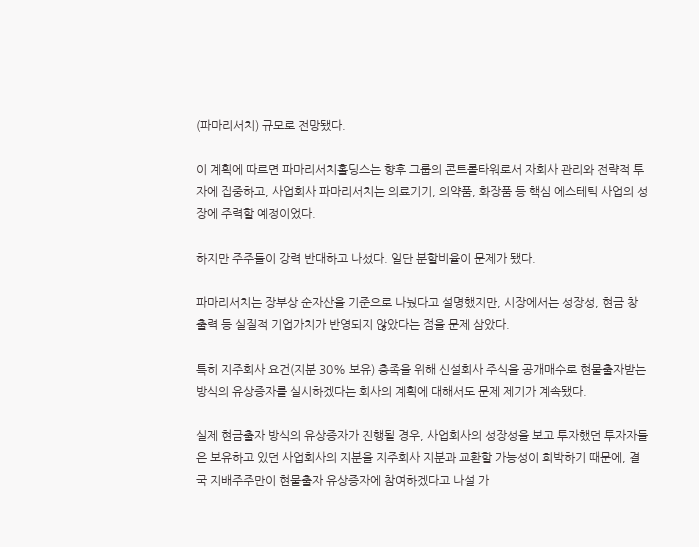(파마리서치) 규모로 전망됐다.

이 계획에 따르면 파마리서치홀딩스는 향후 그룹의 콘트롤타워로서 자회사 관리와 전략적 투자에 집중하고, 사업회사 파마리서치는 의료기기, 의약품, 화장품 등 핵심 에스테틱 사업의 성장에 주력할 예정이었다.

하지만 주주들이 강력 반대하고 나섰다. 일단 분할비율이 문제가 됐다.

파마리서치는 장부상 순자산을 기준으로 나눴다고 설명했지만, 시장에서는 성장성, 현금 창출력 등 실질적 기업가치가 반영되지 않았다는 점을 문제 삼았다.

특히 지주회사 요건(지분 30% 보유) 충족을 위해 신설회사 주식을 공개매수로 현물출자받는 방식의 유상증자를 실시하겠다는 회사의 계획에 대해서도 문제 제기가 계속됐다.

실제 현금출자 방식의 유상증자가 진행될 경우, 사업회사의 성장성을 보고 투자했던 투자자들은 보유하고 있던 사업회사의 지분을 지주회사 지분과 교환할 가능성이 희박하기 때문에, 결국 지배주주만이 현물출자 유상증자에 참여하겠다고 나설 가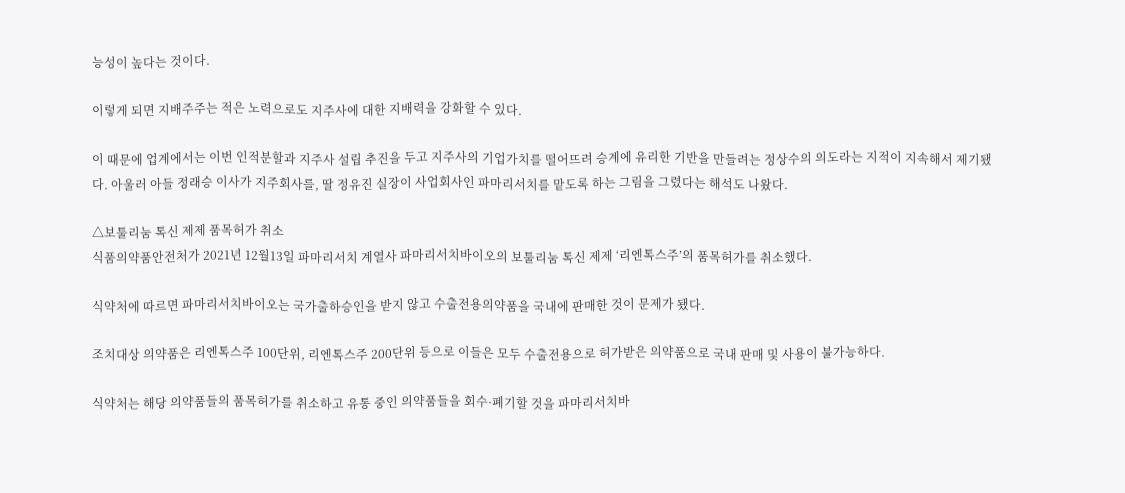능성이 높다는 것이다.

이렇게 되면 지배주주는 적은 노력으로도 지주사에 대한 지배력을 강화할 수 있다.

이 때문에 업계에서는 이번 인적분할과 지주사 설립 추진을 두고 지주사의 기업가치를 떨어뜨려 승계에 유리한 기반을 만들려는 정상수의 의도라는 지적이 지속해서 제기됐다. 아울러 아들 정래승 이사가 지주회사를, 딸 정유진 실장이 사업회사인 파마리서치를 맡도록 하는 그림을 그렸다는 해석도 나왔다.

△보툴리눔 톡신 제제 품목허가 취소
식품의약품안전처가 2021년 12월13일 파마리서치 계열사 파마리서치바이오의 보툴리눔 톡신 제제 ‘리엔톡스주’의 품목허가를 취소했다.

식약처에 따르면 파마리서치바이오는 국가출하승인을 받지 않고 수출전용의약품을 국내에 판매한 것이 문제가 됐다.

조치대상 의약품은 리엔톡스주 100단위, 리엔톡스주 200단위 등으로 이들은 모두 수출전용으로 허가받은 의약품으로 국내 판매 및 사용이 불가능하다.

식약처는 해당 의약품들의 품목허가를 취소하고 유통 중인 의약품들을 회수·폐기할 것을 파마리서치바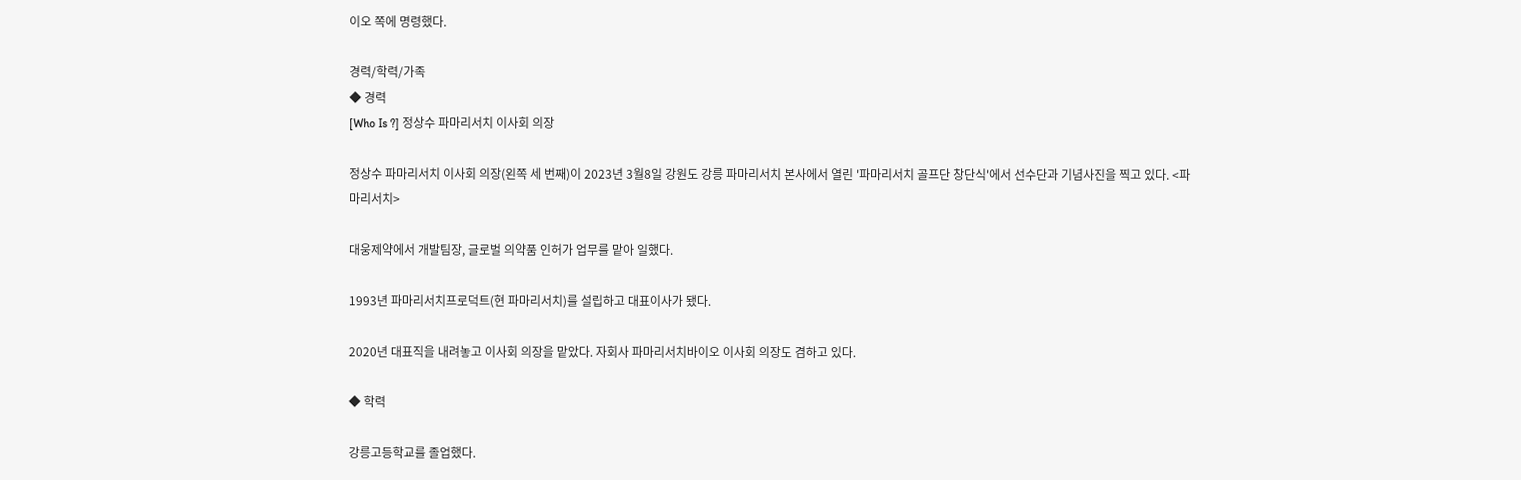이오 쪽에 명령했다.

경력/학력/가족
◆ 경력
[Who Is ?] 정상수 파마리서치 이사회 의장

정상수 파마리서치 이사회 의장(왼쪽 세 번째)이 2023년 3월8일 강원도 강릉 파마리서치 본사에서 열린 '파마리서치 골프단 창단식'에서 선수단과 기념사진을 찍고 있다. <파마리서치>

대웅제약에서 개발팀장, 글로벌 의약품 인허가 업무를 맡아 일했다.

1993년 파마리서치프로덕트(현 파마리서치)를 설립하고 대표이사가 됐다.

2020년 대표직을 내려놓고 이사회 의장을 맡았다. 자회사 파마리서치바이오 이사회 의장도 겸하고 있다.

◆ 학력

강릉고등학교를 졸업했다.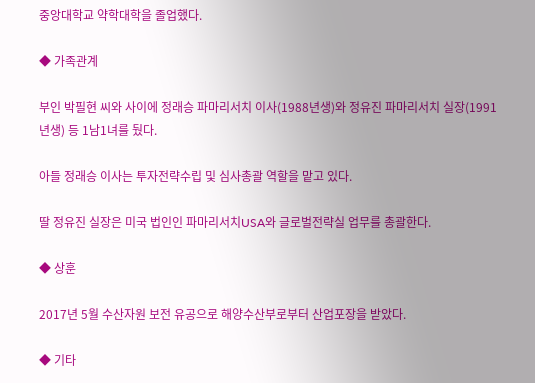중앙대학교 약학대학을 졸업했다.

◆ 가족관계

부인 박필현 씨와 사이에 정래승 파마리서치 이사(1988년생)와 정유진 파마리서치 실장(1991년생) 등 1남1녀를 뒀다.

아들 정래승 이사는 투자전략수립 및 심사총괄 역할을 맡고 있다.

딸 정유진 실장은 미국 법인인 파마리서치USA와 글로벌전략실 업무를 총괄한다.

◆ 상훈

2017년 5월 수산자원 보전 유공으로 해양수산부로부터 산업포장을 받았다.

◆ 기타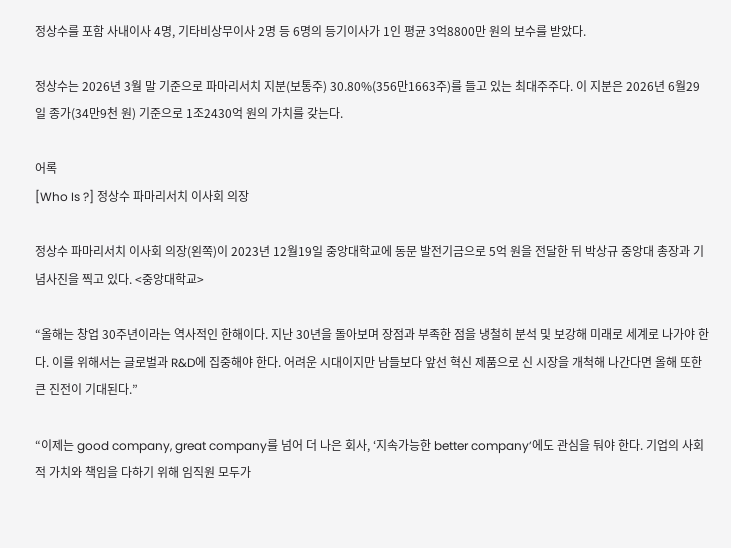정상수를 포함 사내이사 4명, 기타비상무이사 2명 등 6명의 등기이사가 1인 평균 3억8800만 원의 보수를 받았다.

정상수는 2026년 3월 말 기준으로 파마리서치 지분(보통주) 30.80%(356만1663주)를 들고 있는 최대주주다. 이 지분은 2026년 6월29일 종가(34만9천 원) 기준으로 1조2430억 원의 가치를 갖는다.

어록
[Who Is ?] 정상수 파마리서치 이사회 의장

정상수 파마리서치 이사회 의장(왼쪽)이 2023년 12월19일 중앙대학교에 동문 발전기금으로 5억 원을 전달한 뒤 박상규 중앙대 총장과 기념사진을 찍고 있다. <중앙대학교>

“올해는 창업 30주년이라는 역사적인 한해이다. 지난 30년을 돌아보며 장점과 부족한 점을 냉철히 분석 및 보강해 미래로 세계로 나가야 한다. 이를 위해서는 글로벌과 R&D에 집중해야 한다. 어려운 시대이지만 남들보다 앞선 혁신 제품으로 신 시장을 개척해 나간다면 올해 또한 큰 진전이 기대된다.”

“이제는 good company, great company를 넘어 더 나은 회사, ‘지속가능한 better company’에도 관심을 둬야 한다. 기업의 사회적 가치와 책임을 다하기 위해 임직원 모두가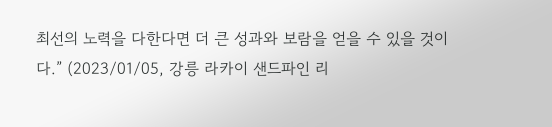최선의 노력을 다한다면 더 큰 성과와 보람을 얻을 수 있을 것이다.” (2023/01/05, 강릉 라카이 샌드파인 리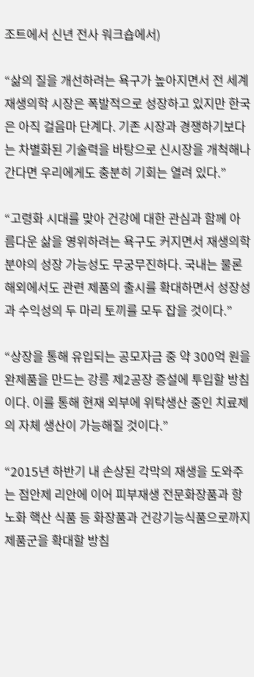조트에서 신년 전사 워크숍에서)

“삶의 질을 개선하려는 욕구가 높아지면서 전 세계 재생의학 시장은 폭발적으로 성장하고 있지만 한국은 아직 걸음마 단계다. 기존 시장과 경쟁하기보다는 차별화된 기술력을 바탕으로 신시장을 개척해나간다면 우리에게도 충분히 기회는 열려 있다.”

“고령화 시대를 맞아 건강에 대한 관심과 함께 아름다운 삶을 영위하려는 욕구도 커지면서 재생의학 분야의 성장 가능성도 무궁무진하다. 국내는 물론 해외에서도 관련 제품의 출시를 확대하면서 성장성과 수익성의 두 마리 토끼를 모두 잡을 것이다.”

“상장을 통해 유입되는 공모자금 중 약 300억 원을 완제품을 만드는 강릉 제2공장 증설에 투입할 방침이다. 이를 통해 현재 외부에 위탁생산 중인 치료제의 자체 생산이 가능해질 것이다.”

“2015년 하반기 내 손상된 각막의 재생을 도와주는 점안제 리안에 이어 피부재생 전문화장품과 항노화 핵산 식품 등 화장품과 건강기능식품으로까지 제품군을 확대할 방침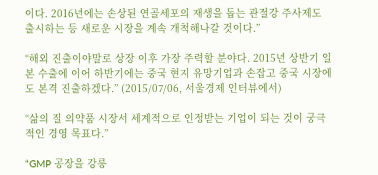이다. 2016년에는 손상된 연골세포의 재생을 돕는 관절강 주사제도 출시하는 등 새로운 시장을 계속 개척해나갈 것이다.”

“해외 진출이야말로 상장 이후 가장 주력할 분야다. 2015년 상반기 일본 수출에 이어 하반기에는 중국 현지 유망기업과 손잡고 중국 시장에도 본격 진출하겠다.” (2015/07/06, 서울경제 인터뷰에서)

“삶의 질 의약품 시장서 세계적으로 인정받는 기업이 되는 것이 궁극적인 경영 목표다.”

“GMP 공장을 강릉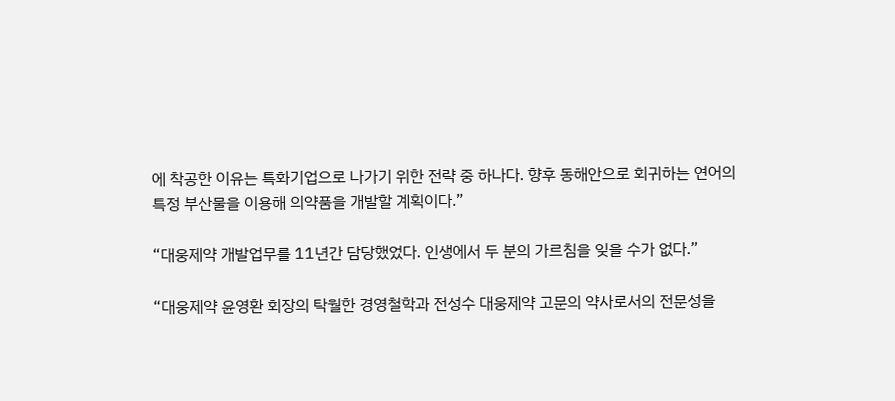에 착공한 이유는 특화기업으로 나가기 위한 전략 중 하나다. 향후 동해안으로 회귀하는 연어의 특정 부산물을 이용해 의약품을 개발할 계획이다.”

“대웅제약 개발업무를 11년간 담당했었다. 인생에서 두 분의 가르침을 잊을 수가 없다.”

“대웅제약 윤영환 회장의 탁월한 경영철학과 전성수 대웅제약 고문의 약사로서의 전문성을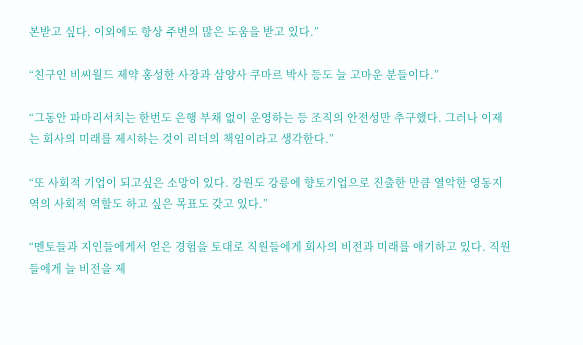본받고 싶다. 이외에도 항상 주변의 많은 도움을 받고 있다.”

“친구인 비씨월드 제약 홍성한 사장과 삼양사 쿠마르 박사 등도 늘 고마운 분들이다.”

“그동안 파마리서치는 한번도 은행 부채 없이 운영하는 등 조직의 안전성만 추구했다. 그러나 이제는 회사의 미래를 제시하는 것이 리더의 책임이라고 생각한다.”

“또 사회적 기업이 되고싶은 소망이 있다. 강원도 강릉에 향토기업으로 진출한 만큼 열악한 영동지역의 사회적 역할도 하고 싶은 목표도 갖고 있다.”

“멘토들과 지인들에게서 얻은 경험을 토대로 직원들에게 회사의 비전과 미래를 애기하고 있다. 직원들에게 늘 비전을 제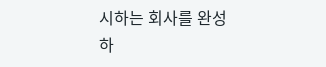시하는 회사를 완성하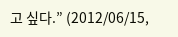고 싶다.” (2012/06/15,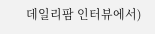데일리팜 인터뷰에서)